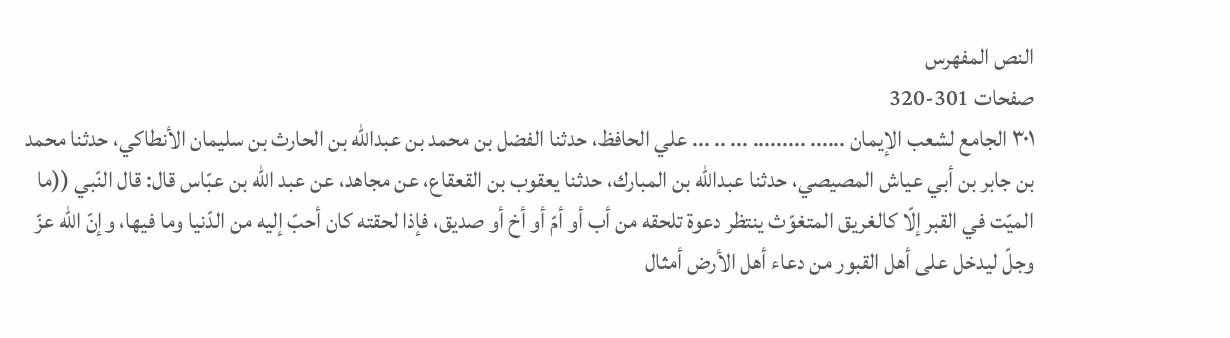النص المفهرس
صفحات 301-320
٣٠١ الجامع لشعب الإيمان ...... ......... ... .. ... علي الحافظ، حدثنا الفضل بن محمد بن عبدالله بن الحارث بن سليمان الأنطاكي، حدثنا محمد بن جابر بن أبي عياش المصيصي، حدثنا عبدالله بن المبارك، حدثنا يعقوب بن القعقاع، عن مجاهد، عن عبد الله بن عبّاس قال: قال النّبي ((ما الميّت في القبر إلّا كالغريق المتغوّث ينتظر دعوة تلحقه من أب أو أمّ أو أخ أو صديق، فإذا لحقته كان أحبّ إليه من الدّنيا وما فيها، وإنّ الله عزّ وجلّ ليدخل على أهل القبور من دعاء أهل الأرض أمثال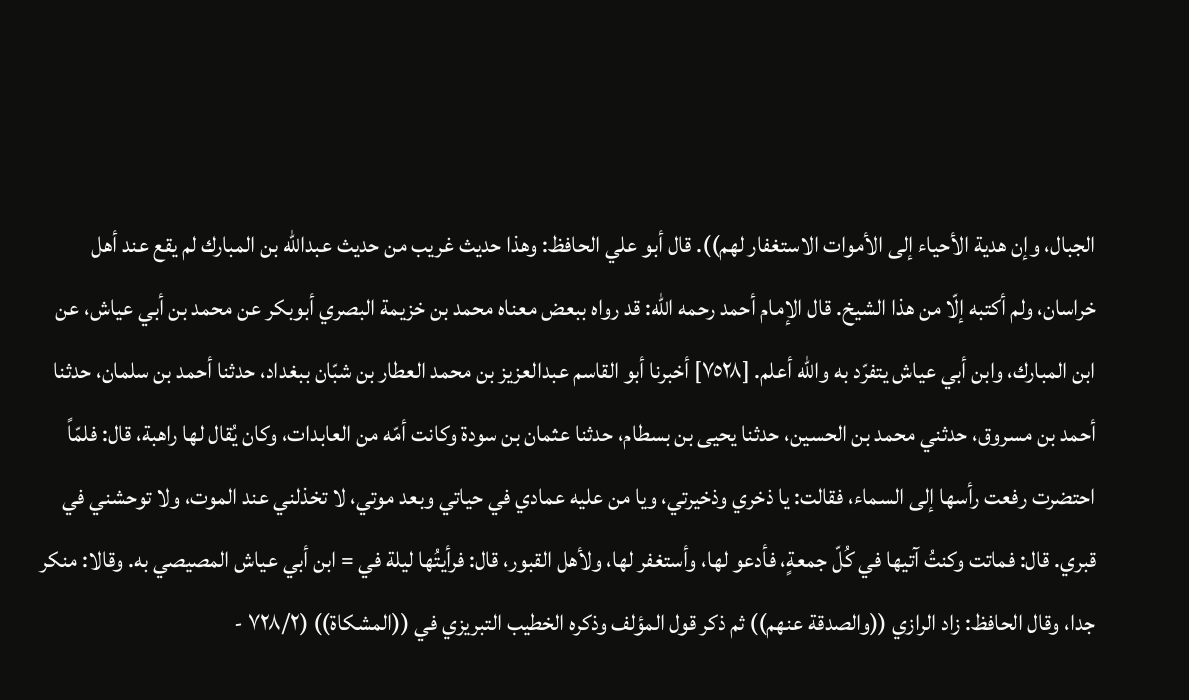الجبال، وإن هدية الأحياء إلى الأموات الاستغفار لهم)). قال أبو علي الحافظ: وهذا حديث غريب من حديث عبدالله بن المبارك لم يقع عند أهل خراسان، ولم أكتبه إلّا من هذا الشيخ. قال الإمام أحمد رحمه الله: قد رواه ببعض معناه محمد بن خزيمة البصري أبوبكر عن محمد بن أبي عياش، عن ابن المبارك، وابن أبي عياش يتفرّد به والله أعلم. [٧٥٢٨] أخبرنا أبو القاسم عبدالعزيز بن محمد العطار بن شبّان ببغداد، حدثنا أحمد بن سلمان، حدثنا أحمد بن مسروق، حدثني محمد بن الحسین، حدثنا يحيى بن بسطام، حدثنا عثمان بن سودة وكانت أمّه من العابدات، وكان يُقال لها راهبة، قال: فلمّاً احتضرت رفعت رأسها إلى السماء، فقالت: یا ذخري وذخیرتي، ویا من عليه عمادي في حياتي وبعد موتي، لا تخذلني عند الموت، ولا توحشني في قبري. قال: فماتت وكنتُ آتيها في كُلّ جمعةٍ، فأدعو لها، وأستغفر لها، ولأهل القبور، قال: فرأيتُها ليلة في = ابن أبي عياش المصيصي به. وقالا: منكر جدا، وقال الحافظ: زاد الرازي ((والصدقة عنهم)) ثم ذكر قول المؤلف وذكره الخطيب التبريزي في ((المشكاة)) (٧٢٨/٢ -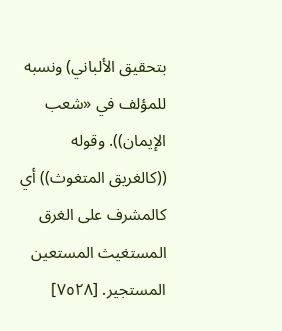بتحقيق الألباني) ونسبه للمؤلف في «شعب الإيمان)). وقوله ((كالغريق المتغوث)) أي كالمشرف على الغرق المستغيث المستعين المستجير. [٧٥٢٨]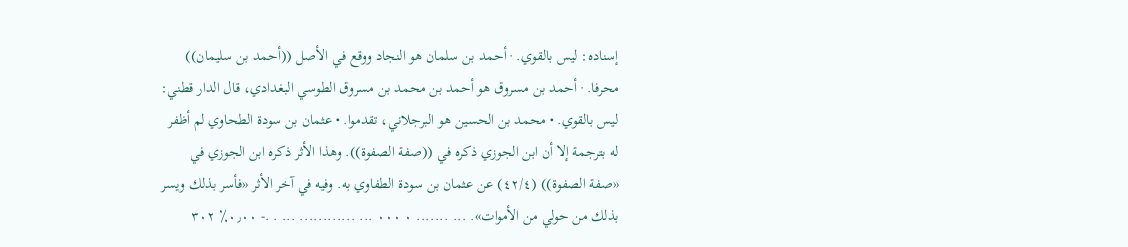إسناده: ليس بالقوي. · أحمد بن سلمان هو النجاد ووقع في الأصل ((أحمد بن سليمان)) محرفا. · أحمد بن مسروق هو أحمد بن محمد بن مسروق الطوسي البغدادي، قال الدار قطني: ليس بالقوي. • محمد بن الحسين هو البرجلاني، تقدموا. • عثمان بن سودة الطحاوي لم أظفر له بترجمة إلا أن ابن الجوزي ذكره في ((صفة الصفوة)). وهذا الأثر ذكره ابن الجوزي في «صفة الصفوة)) (٤٢/٤) عن عثمان بن سودة الطفاوي به. وفيه في آخر الأثر «فأسر بذلك ويسر بذلك من حولي من الأموات». ... ....... ٠ ٠٠٠ ... ............ ... . .- ٠٫٠٠٪ ٣٠٢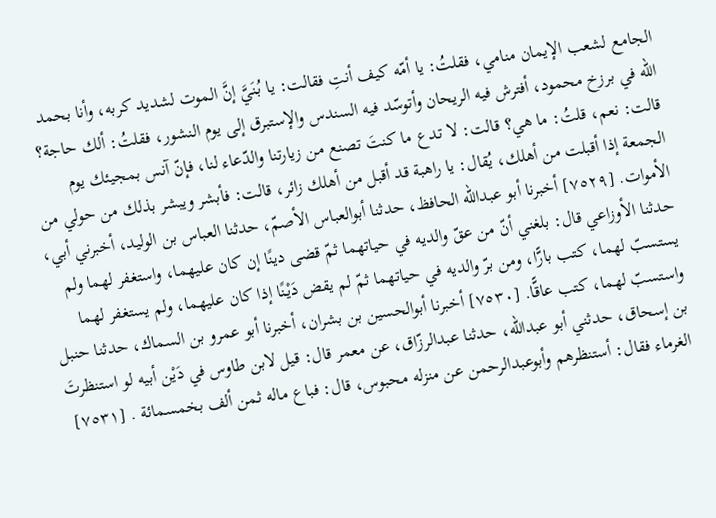الجامع لشعب الإيمان منامي، فقلتُ: يا أمّه كيف أنتِ فقالت: يا بُنَيَّ إنَّ الموت لشديد كربه، وأنا بحمد الله في برزخ محمود، أفترش فيه الريحان وأتوسّد فيه السندس والإستبرق إلى يوم النشور، فقلتُ: ألك حاجة؟ قالت: نعم، قلتُ: ما هي؟ قالت: لا تدع ما كنتَ تصنع من زيارتنا والدّعاء لنا، فإنّ آنس بمجيئك يوم الجمعة إذا أقبلت من أهلك، يُقال: يا راهبة قد أقبل من أهلك زائر، قالت: فأبشر ويبشر بذلك من حولي من الأموات. [٧٥٢٩] أخبرنا أبو عبدالله الحافظ، حدثنا أبوالعباس الأصمّ، حدثنا العباس بن الوليد، أخبرني أبي، حدثنا الأوزاعي قال: بلغني أنّ من عقّ والديه في حياتهما ثمّ قضى دينًا إن كان عليهما، واستغفر لهما ولم يستسبّ لهما، كتب بارًّا، ومن برّ والديه في حياتهما ثمّ لم يقض دَيْنًا إذا كان عليهما، ولم يستغفر لهما واستسبّ لهما، كتب عاقًّا. [٧٥٣٠] أخبرنا أبوالحسين بن بشران، أخبرنا أبو عمرو بن السماك، حدثنا حنبل بن إسحاق، حدثني أبو عبدالله، حدثنا عبدالرزّاق، عن معمر قال: قيل لابن طاوس في دَيْن أبيه لو استنظرتَ الغرماء فقال: أستنظرهم وأبوعبدالرحمن عن منزله محبوس، قال: فباع ماله ثمن ألف بخمسمائة . [٧٥٣١]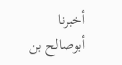أخبرنا أبوصالح بن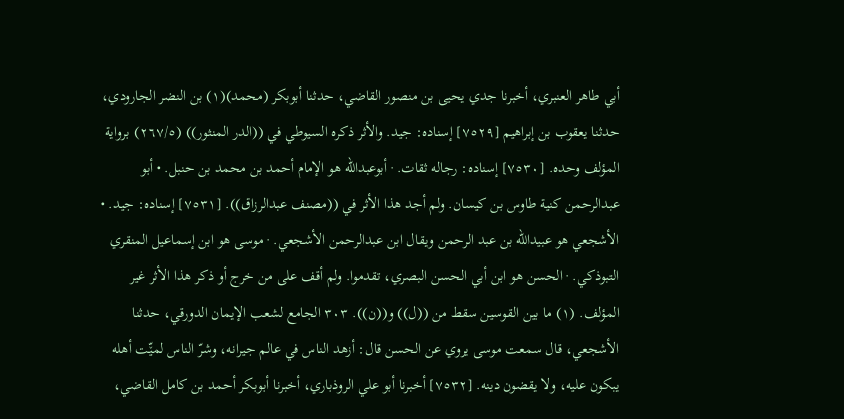أبي طاهر العنبري، أخبرنا جدي يحيى بن منصور القاضي، حدثنا أبوبكر (محمد)(١) بن النضر الجارودي، حدثنا يعقوب بن إبراهيم [٧٥٢٩] إسناده: جید. والأثر ذكره السيوطي في ((الدر المنثور)) (٢٦٧/٥) برواية المؤلف وحده. [٧٥٣٠] إسناده: رجاله ثقات. · أبوعبدالله هو الإمام أحمد بن محمد بن حنبل. • أبو عبدالرحمن كنية طاوس بن كيسان. ولم أجد هذا الأثر في ((مصنف عبدالرزاق)). [٧٥٣١] إسناده: جيد. • الأشجعي هو عبيدالله بن عبد الرحمن ويقال ابن عبدالرحمن الأشجعي. · موسى هو ابن إسماعيل المنقري التبوذكي. · الحسن هو ابن أبي الحسن البصري، تقدموا. ولم أقف على من خرج أو ذكر هذا الأثر غير المؤلف. (١) ما بين القوسين سقط من ((ل)) و((ن)). ٣٠٣ الجامع لشعب الإيمان الدورقي، حدثنا الأشجعي، قال سمعت موسى يروي عن الحسن قال: أزهد الناس في عالم جيرانه، وشرّ الناس لمێّت أهله یبکون علیه، ولا يقضون دينه. [٧٥٣٢] أخبرنا أبو علي الروذباري، أخبرنا أبوبكر أحمد بن كامل القاضي،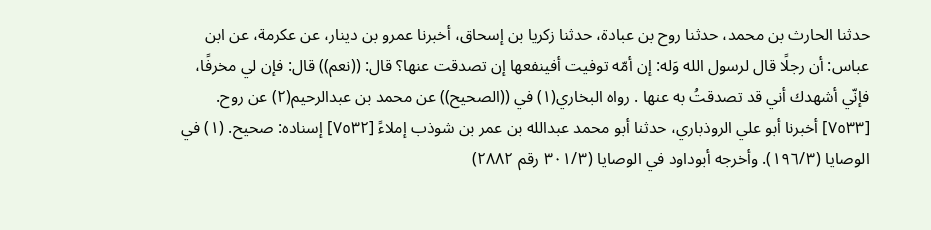حدثنا الحارث بن محمد، حدثنا روح بن عبادة، حدثنا زكريا بن إسحاق، أخبرنا عمرو بن دينار، عن عكرمة، عن ابن عباس: أن رجلًا قال لرسول الله وَله: إن أمّه توفيت أفينفعها إن تصدقت عنها؟ قال: ((نعم)) قال: فإن لي مخرفًا، فإنّي أشهدك أني قد تصدقتُ به عنها . رواه البخاري(١) في ((الصحيح)) عن محمد بن عبدالرحيم(٢) عن روح. [٧٥٣٣] أخبرنا أبو علي الروذباري، حدثنا أبو محمد عبدالله بن عمر بن شوذب إملاءً [٧٥٣٢] إسناده: صحيح. (١) في الوصايا (١٩٦/٣). وأخرجه أبوداود في الوصايا (٣٠١/٣ رقم ٢٨٨٢)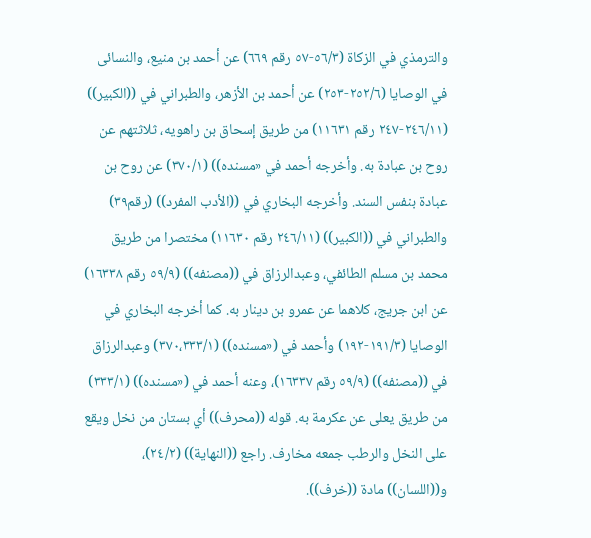والترمذي في الزكاة (٥٦/٣-٥٧ رقم ٦٦٩) عن أحمد بن منيع، والنسائى في الوصايا (٢٥٢/٦-٢٥٣) عن أحمد بن الأزهر، والطبراني في ((الكبير)) (٢٤٦/١١-٢٤٧ رقم ١١٦٣١) من طريق إسحاق بن راهويه، ثلاثتهم عن روح بن عبادة به. وأخرجه أحمد في «مسنده)) (٣٧٠/١) عن روح بن عبادة بنفس السند. وأخرجه البخاري في ((الأدب المفرد)) (رقم٣٩) والطبراني في ((الكبير)) (٢٤٦/١١ رقم ١١٦٣٠) مختصرا من طريق محمد بن مسلم الطائفي، وعبدالرزاق في ((مصنفه)) (٥٩/٩ رقم ١٦٣٣٨) عن ابن جريج، كلاهما عن عمرو بن دينار به. كما أخرجه البخاري في الوصايا (١٩١/٣-١٩٢) وأحمد في («مسنده)) (٣٧٠،٣٣٣/١) وعبدالرزاق في ((مصنفه)) (٥٩/٩ رقم ١٦٣٣٧)، وعنه أحمد في («مسنده)) (٣٣٣/١) من طريق يعلى عن عكرمة به. قوله ((محرف)) أي بستان من نخل ويقع على النخل والرطب جمعه مخارف. راجع ((النهاية)) (٢٤/٢)، و((اللسان)) مادة ((خرف)).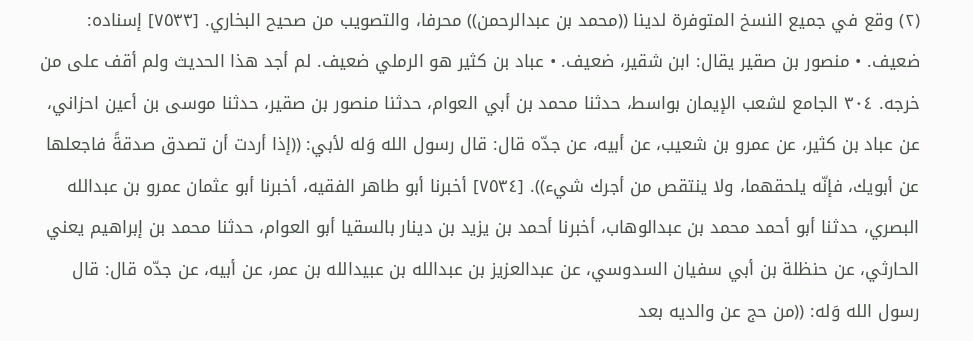(٢) وقع في جميع النسخ المتوفرة لدينا ((محمد بن عبدالرحمن)) محرفا، والتصويب من صحيح البخاري. [٧٥٣٣] إسناده: ضعيف. • منصور بن صقير يقال: ابن شقير، ضعيف. • عباد بن كثير هو الرملي ضعيف. لم أجد هذا الحديث ولم أقف على من خرجه. ٣٠٤ الجامع لشعب الإيمان بواسط، حدثنا محمد بن أبي العوام، حدثنا منصور بن صقير، حدثنا موسى بن أعین احزاني، عن عباد بن کثیر، عن عمرو بن شعيب، عن أبيه، عن جدّه قال: قال رسول الله وَله لأبي: ((إذا أردت أن تصدق صدقةً فاجعلها عن أبويك، فإنّه يلحقهما، ولا ينتقص من أجرك شيء)). [٧٥٣٤] أخبرنا أبو طاهر الفقیه، أخبرنا أبو عثمان عمرو بن عبدالله البصري، حدثنا أبو أحمد محمد بن عبدالوهاب، أخبرنا أحمد بن یزید بن دينار بالسقيا أبو العوام، حدثنا محمد بن إبراهيم يعني الحارثي، عن حنظلة بن أبي سفيان السدوسي، عن عبدالعزيز بن عبدالله بن عبيدالله بن عمر، عن أبيه، عن جدّه قال: قال رسول الله وَله: ((من حج عن والديه بعد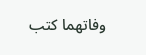وفاتهما كتب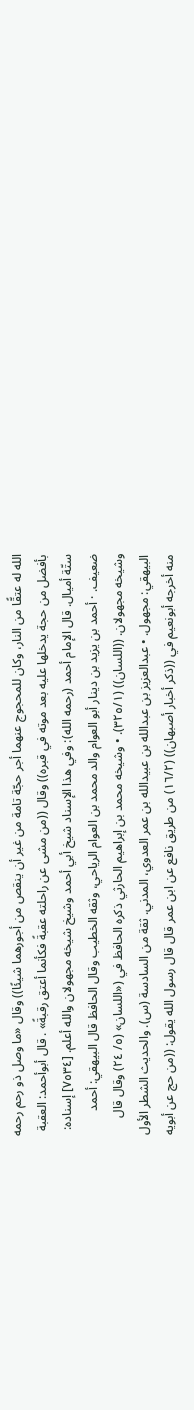الله له عتقًّا من النار، وكان للمحجوج عنهما أجر حجّة تامة من غير أن ينقص من أجورهما شيئًا)) وقال «ما وصل ذو رحم رحمه بأفضل من حجة يدخلها عليه بعد موته في قبره)) وقال ((من مشى عن راحلته عقبةً فكأنما أعتق رقبةً» . قال أبوأحمد: العقبة ستّة أميال. قال الإمام أحمد (رحمه الله): وفي هذا الإسناد شیخ أبي أحمد وشیخ شيخه مجهولان والله أعلم. [٧٥٣٤] إسناده: ضعيف. · أحمد بن يزيد بن دينار أبو العوام والد محمد بن العوام الرياحي، وثقه الخطيب وقال الحافظ قال البيهقي: أحمد وشيخه مجهولان. ((اللسان)) (٣٢٥/١). • وشيخه محمد بن إبراهيم الحارثي ذكره الحافظ في («اللسان» (٥/ ٢٤) وقال قال البيهقي: مجهول. • عبدالعزيز بن عبدالله بن عبيدالله بن عمر العدوي، المدني. ثقة من السادسة (س). والحديث الشطر الأول منه أخرجه أبونعيم في ((ذكر أخبار أصبهان)) (١٦/٢) من طريق نافع عن ابن عمر قال قال رسول الله يقول: ((من حج عن أبويه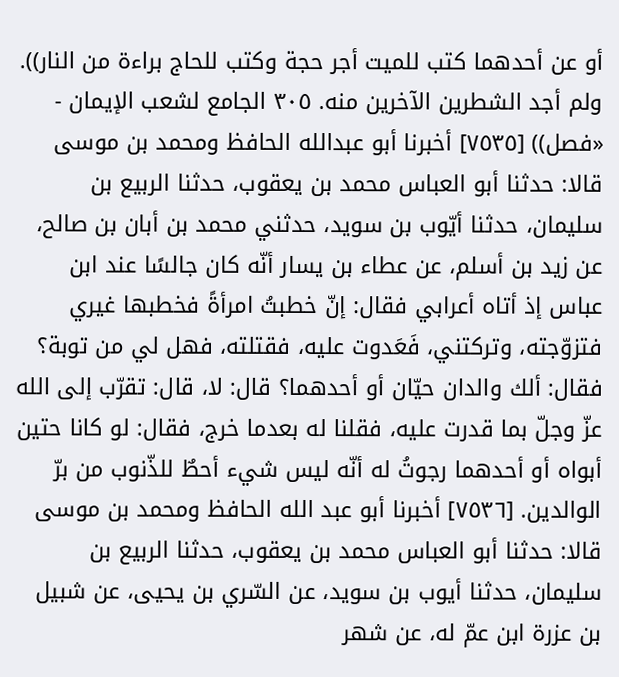أو عن أحدهما كتب للميت أجر حجة وكتب للحاج براءة من النار)). ولم أجد الشطرين الآخرين منه. ٣٠٥ الجامع لشعب الإيمان - «فصل)) [٧٥٣٥] أخبرنا أبو عبدالله الحافظ ومحمد بن موسى قالا: حدثنا أبو العباس محمد بن يعقوب، حدثنا الربيع بن سليمان، حدثنا أيّوب بن سويد، حدثني محمد بن أبان بن صالح، عن زيد بن أسلم، عن عطاء بن يسار أنّه كان جالسًا عند ابن عباس إذ أتاه أعرابي فقال: إنّ خطبتُ امرأةً فخطبها غيري فتزوّجته، وتركتني، فَعَدوت علیه، فقتلته، فهل لي من توبة؟ فقال: ألك والدان حيّان أو أحدهما؟ قال: لا، قال: تقرّب إلى الله عزّ وجلّ بما قدرت عليه، فقلنا له بعدما خرج، فقال: لو كانا حتين أبواه أو أحدهما رجوتُ له أنّه ليس شيء أحطٌ للذّنوب من برّ الوالدين. [٧٥٣٦] أخبرنا أبو عبد الله الحافظ ومحمد بن موسى قالا: حدثنا أبو العباس محمد بن يعقوب، حدثنا الربيع بن سليمان، حدثنا أيوب بن سويد، عن السّري بن يحيى، عن شبيل بن عزرة ابن عمّ له، عن شهر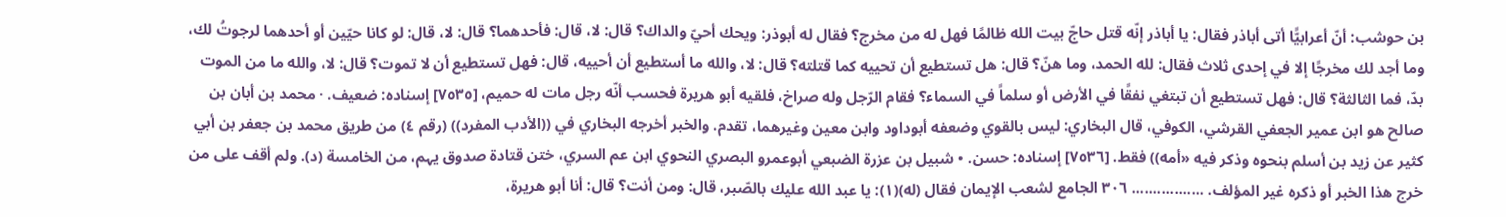بن حوشب: أنّ أعرابيًّا أتى أباذر فقال: يا أباذر إنّه قتل حاجّ بيت الله ظالمًا فهل له من مخرج؟ فقال له أبوذر: ويحك أحيّ والداك؟ قال: لا، قال: فأحدهما؟ قال: لا، قال: لو كانا حيّين أو أحدهما لرجوتُ لك، وما أجد لك مخرجًا إلا في إحدى ثلاث فقال: لله الحمد، وما هنّ؟ قال: هل تستطيع أن تحييه كما قتلته؟ قال: لا، والله ما أستطيع أن أحييه، قال: فهل تستطيع أن لا تموت؟ قال: لا، والله ما من الموت بدّ، فما الثالثة؟ قال: فهل تستطيع أن تبتغي نفقًا في الأرض أو سلماً في السماء؟ فقام الرّجل وله صراخ، فلقيه أبو هريرة فحسب أنّه رجل مات له حميم، [٧٥٣٥] إسناده: ضعيف. · محمد بن أبان بن صالح هو ابن عمير الجعفي القرشي، الكوفي، قال البخاري: ليس بالقوي وضعفه أبوداود وابن معين وغيرهما، تقدم. والخبر أخرجه البخاري في ((الأدب المفرد)) (رقم ٤) من طريق محمد بن جعفر بن أبي كثير عن زيد بن أسلم بنحوه وذكر فيه «أمه)) فقط. [٧٥٣٦] إسناده: حسن. • شبیل بن عزرة الضبعي أبوعمرو البصري النحوي ابن عم السري، ختن قتادة صدوق یہم، من الخامسة (د). ولم أقف على من خرج هذا الخبر أو ذكره غير المؤلف. ................. ٣٠٦ الجامع لشعب الإيمان فقال (له)(١): يا عبد الله عليك بالصّبر، قال: ومن أنت؟ قال: أنا أبو هريرة،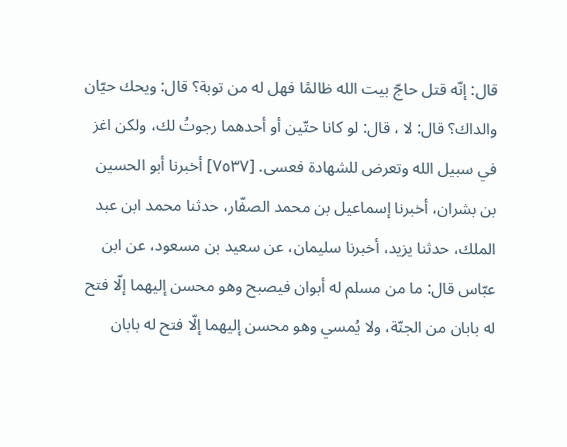قال: إنّه قتل حاجّ بيت الله ظالمًا فهل له من توبة؟ قال: ويحك حيّان والداك؟ قال: لا ، قال: لو كانا حتّين أو أحدهما رجوتُ لك، ولكن اغز في سبيل الله وتعرض للشهادة فعسى. [٧٥٣٧] أخبرنا أبو الحسين بن بشران، أخبرنا إسماعيل بن محمد الصفّار، حدثنا محمد ابن عبد الملك، حدثنا يزيد، أخبرنا سليمان، عن سعيد بن مسعود، عن ابن عبّاس قال: ما من مسلم له أبوان فيصبح وهو محسن إليهما إلّا فتح له بابان من الجنّة، ولا يُمسي وهو محسن إليهما إلّا فتح له بابان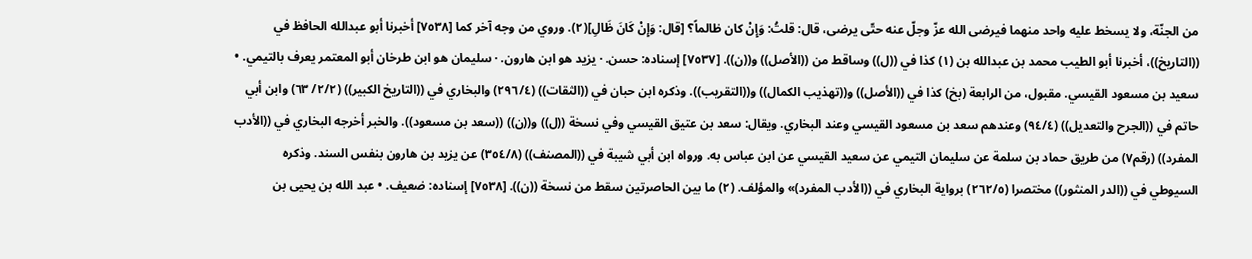من الجنّة، ولا يسخط عليه واحد منهما فيرضى الله عزّ وجلّ عنه حتّى يرضى، قال: قلتُ: وَإِنْ كان ظالماً؟ [قال: وَإِنْ كَانَ ظَالِ](٢). وروي من وجه آخر كما [٧٥٣٨] أخبرنا أبو عبدالله الحافظ في ((التاريخ))، أخبرنا أبو الطيب محمد بن عبدالله بن (١) كذا في ((ل)) وساقط من ((الأصل)) و((ن)). [٧٥٣٧] إسناده: حسن. · یزید هو ابن هارون. · سليمان هو ابن طرخان أبو المعتمر يعرف بالتيمي. • سعيد بن مسعود القيسي. مقبول، من الرابعة (بخ) كذا في ((الأصل)) و((تهذيب الكمال)) و((التقريب)). وذكره ابن حبان في ((الثقات)) (٢٩٦/٤) والبخاري في ((التاريخ الكبير)) (٢/٢/ ٦٣) وابن أبي حاتم في ((الجرح والتعديل)) (٩٤/٤) وعندهم سعد بن مسعود القيسي وعند البخاري. ويقال: سعد بن عتيق القيسي وفي نسخة ((ل)) و((ن)) ((سعد بن مسعود)). والخبر أخرجه البخاري في ((الأدب المفرد)) (رقم٧) من طريق حماد بن سلمة عن سليمان التيمي عن سعيد القيسي عن ابن عباس به. ورواه ابن أبي شيبة في ((المصنف)) (٣٥٤/٨) عن يزيد بن هارون بنفس السند. وذكره السيوطي في ((الدر المنثور)) مختصرا (٢٦٢/٥) برواية البخاري في ((الأدب المفرد)» والمؤلف. (٢) ما بين الحاصرتين سقط من نسخة ((ن)). [٧٥٣٨] إسناده: ضعيف. • عبد الله بن يحيى بن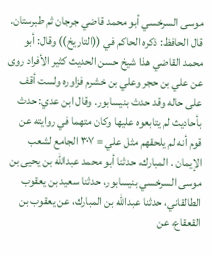موسى السرخسي أبو محمد قاضي جرجان ثم طبرستان. قال الحافظ: ذكره الحاکم في ((التاریخ)) وقال: أبو محمد القاضي هذا شیخ حسن الحدیث کثیر الأفراد روی عن علي بن حجر وعلي بن خشرم فزاوره ولست أقف على حاله وقد حدث بنيسابور. وقال ابن عدي: حدث بأحاديث لم يتابعوه عليها وكان متهما في روايته عن قوم أنه لم يلحقهم مثل علي = ٣٠٧ الجامع لشعب الإيمان . المبارك، حدثنا أبو محمد عبدالله بن يحيى بن موسى السرخسي بنيسابور، حدثنا سعيد بن يعقوب الطالقاني، حدثنا عبدالله بن المبارك، عن يعقوب بن القعقاع، عن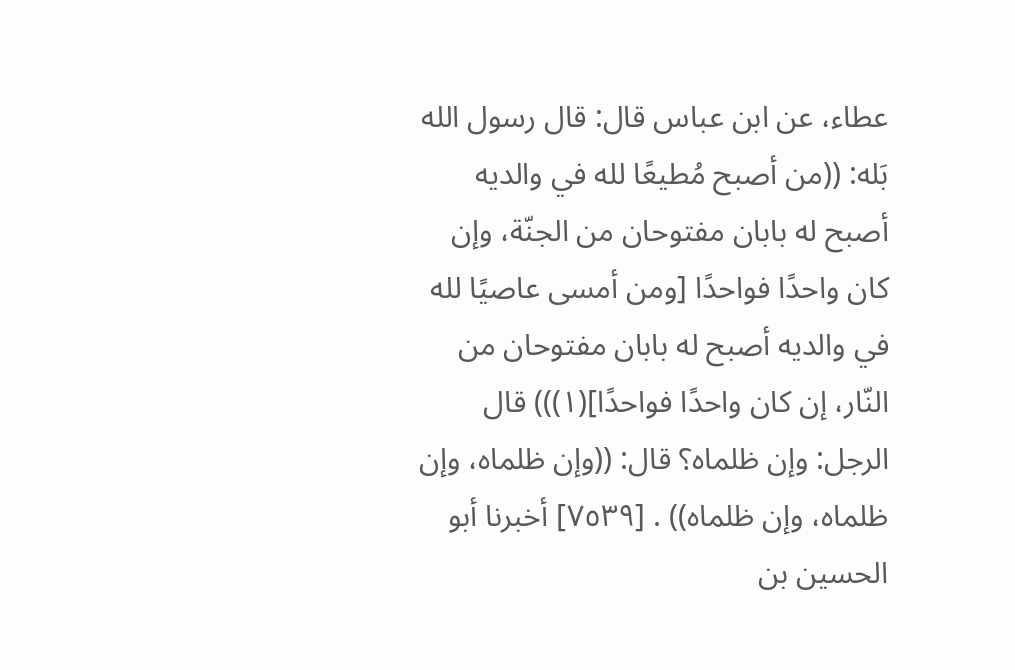عطاء، عن ابن عباس قال: قال رسول الله بَله: ((من أصبح مُطيعًا لله في والديه أصبح له بابان مفتوحان من الجنّة، وإن كان واحدًا فواحدًا [ومن أمسى عاصيًا لله في والديه أصبح له بابان مفتوحان من النّار، إن كان واحدًا فواحدًا](١))) قال الرجل: وإن ظلماه؟ قال: ((وإن ظلماه، وإن ظلماه، وإن ظلماه)) . [٧٥٣٩] أخبرنا أبو الحسين بن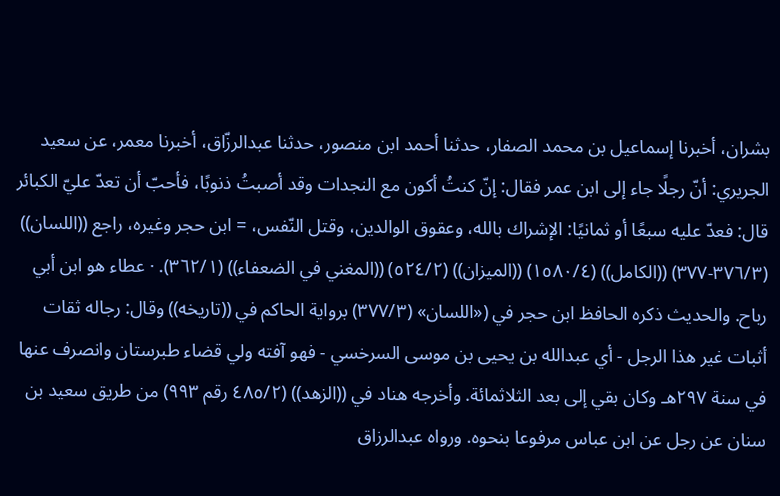بشران، أخبرنا إسماعيل بن محمد الصفار، حدثنا أحمد ابن منصور، حدثنا عبدالرزّاق، أخبرنا معمر، عن سعيد الجريري: أنّ رجلًا جاء إلى ابن عمر فقال: إنّ كنتُ أكون مع النجدات وقد أصبتُ ذنوبًا، فأحبّ أن تعدّ عليّ الكبائر قال: فعدّ عليه سبعًا أو ثمانيًا: الإشراك بالله، وعقوق الوالدين، وقتل النّفس، = ابن حجر وغيره، راجع ((اللسان)) (٣٧٦/٣-٣٧٧) ((الكامل)) (١٥٨٠/٤) ((الميزان)) (٥٢٤/٢) ((المغني في الضعفاء)) (٣٦٢/١). · عطاء هو ابن أبي رباح. والحديث ذكره الحافظ ابن حجر في («اللسان» (٣٧٧/٣) برواية الحاكم في ((تاريخه)) وقال: رجاله ثقات أثبات غير هذا الرجل - أي عبدالله بن يحيى بن موسى السرخسي - فهو آفته ولي قضاء طبرستان وانصرف عنها في سنة ٢٩٧هـ وكان بقي إلى بعد الثلاثمائة. وأخرجه هناد في ((الزهد)) (٤٨٥/٢ رقم ٩٩٣) من طريق سعيد بن سنان عن رجل عن ابن عباس مرفوعا بنحوه. ورواه عبدالرزاق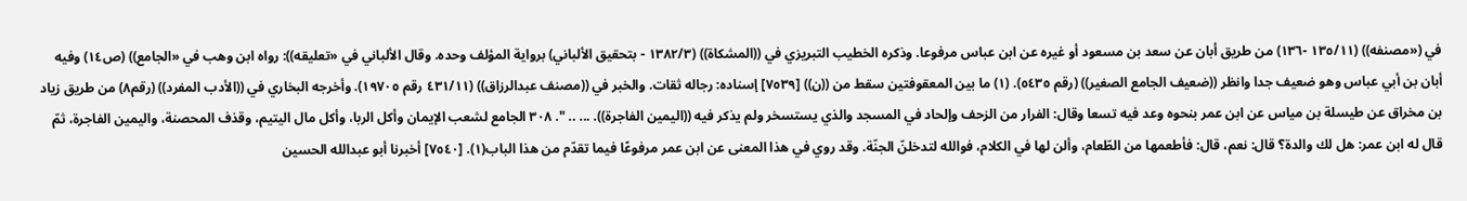في («مصنفه)) (١٣٥/١١ -١٣٦) من طريق أبان عن سعد بن مسعود أو غيره عن ابن عباس مرفوعا. وذكره الخطيب التبريزي في ((المشكاة)) (١٣٨٢/٣ - بتحقيق الألباني) برواية المؤلف وحده. وقال الألباني في «تعلیقه)): رواه ابن وهب في «الجامع)) (ص١٤) وفيه أبان بن أبي عباس وهو ضعيف جدا وانظر ((ضعيف الجامع الصغير)) (رقم ٥٤٣٥). (١) ما بين المعقوفتين سقط من ((ن)) [٧٥٣٩] إسناده: رجاله ثقات. والخبر في ((مصنف عبدالرزاق)) (٤٣١/١١ رقم ١٩٧٠٥). وأخرجه البخاري في ((الأدب المفرد)) (رقم٨) من طريق زياد بن مخراق عن طيسلة بن مياس عن ابن عمر بنحوه وعد فيه تسعا وقال: الفرار من الزحف وإلحاد في المسجد والذي يستسخر ولم يذكر فيه ((اليمين الفاجرة)). ... .. ". ٣٠٨ الجامع لشعب الإيمان وأكل الربا، وأكل مال اليتيم، وقذف المحصنة، واليمين الفاجرة، ثمّ قال له ابن عمر: هل لك والدة؟ قال: نعم، قال: فأطعمها من الطّعام، وألن لها في الكلام، فوالله لتدخلنّ الجنّة. وقد روي في هذا المعنى عن ابن عمر مرفوعًا فيما تقدّم من هذا الباب(١). [٧٥٤٠] أخبرنا أبو عبدالله الحسين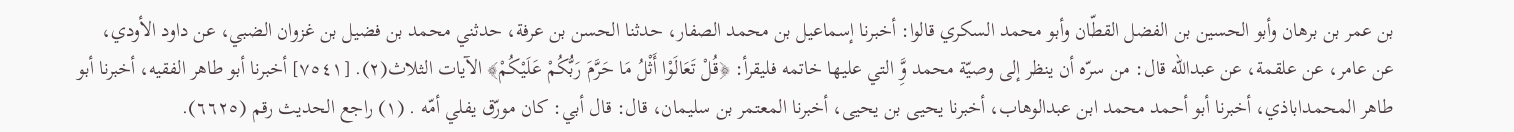بن عمر بن برهان وأبو الحسين بن الفضل القطّان وأبو محمد السكري قالوا: أخبرنا إسماعيل بن محمد الصفار، حدثنا الحسن بن عرفة، حدثني محمد بن فضيل بن غزوان الضبي، عن داود الأودي، عن عامر، عن علقمة، عن عبدالله قال: من سرّه أن ينظر إلى وصيّة محمد وَِّ التي عليها خاتمه فليقرأ: ﴿قُلْ تَعَالَوْا أَثْلُ مَا حَرَّمَ رَبُّكُمْ عَلَيْكُمْ﴾ الآيات الثلاث(٢). [٧٥٤١] أخبرنا أبو طاهر الفقيه، أخبرنا أبو طاهر المحمداباذي، أخبرنا أبو أحمد محمد ابن عبدالوهاب، أخبرنا يحيى بن يحيى، أخبرنا المعتمر بن سليمان، قال: قال أبي: كان مورّق یفلي أمّه . (١) راجع الحديث رقم (٦٦٢٥).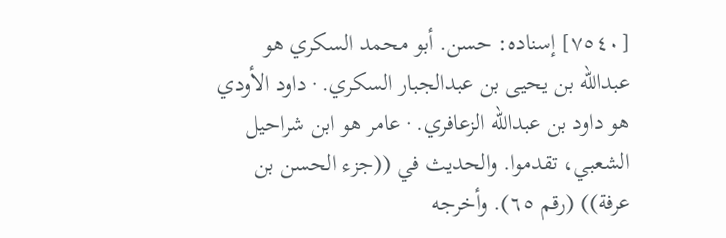[٧٥٤٠] إسناده: حسن. أبو محمد السكري هو عبدالله بن يحيى بن عبدالجبار السكري. · داود الأودي هو داود بن عبدالله الزعافري. · عامر هو ابن شراحيل الشعبي، تقدموا. والحديث في ((جزء الحسن بن عرفة)) (رقم ٦٥). وأخرجه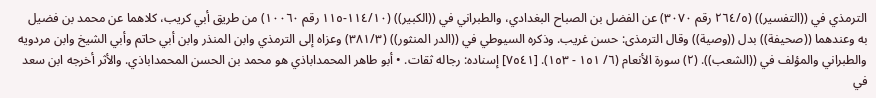الترمذي في ((التفسير)) (٢٦٤/٥ رقم ٣٠٧٠) عن الفضل بن الصباح البغدادي، والطبراني في ((الكبير)) (١١٤/١٠-١١٥ رقم ١٠٠٦٠) من طريق أبي كريب، كلاهما عن محمد بن فضيل به وعندهما ((صحيفة)) بدل ((وصية)) وقال الترمذى: حسن غريب. وذكره السيوطي في ((الدر المنثور)) (٣٨١/٣) وعزاه إلى الترمذي وابن المنذر وابن أبي حاتم وأبي الشيخ وابن مردويه والطبراني والمؤلف في ((الشعب)). (٢) سورة الأنعام (٦/ ١٥١ - ١٥٣). [٧٥٤١] إسناده: رجاله ثقات. • أبو طاهر المحمداباذي هو محمد بن الحسن المحمداباذي. والأثر أخرجه ابن سعد في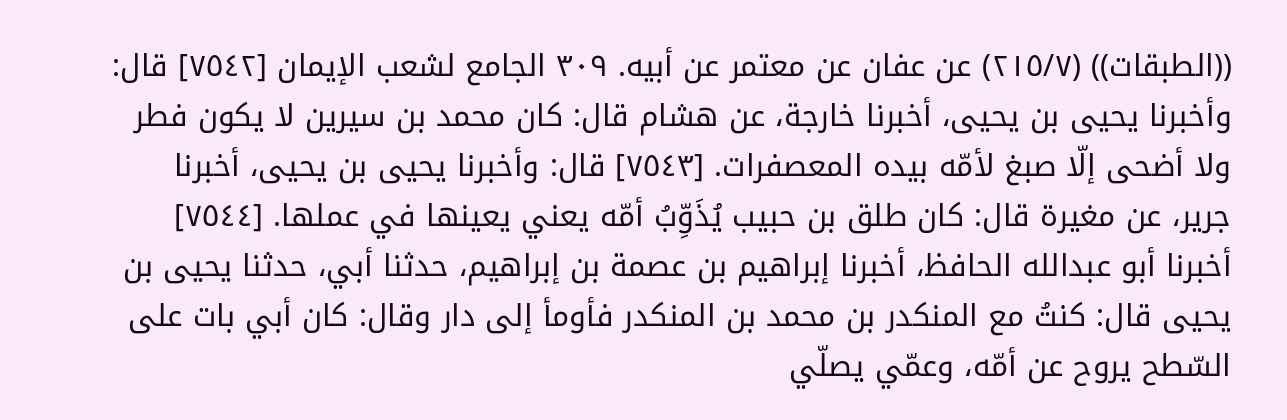((الطبقات)) (٢١٥/٧) عن عفان عن معتمر عن أبيه. ٣٠٩ الجامع لشعب الإيمان [٧٥٤٢] قال: وأخبرنا يحيى بن يحيى، أخبرنا خارجة، عن هشام قال: كان محمد بن سيرين لا يكون فطر ولا أضحى إلّا صبغ لأمّه بيده المعصفرات. [٧٥٤٣] قال: وأخبرنا يحيى بن يحيى، أخبرنا جرير، عن مغيرة قال: كان طلق بن حبيب يُذَوِّبُ أمّه يعني يعينها في عملها. [٧٥٤٤] أخبرنا أبو عبدالله الحافظ، أخبرنا إبراهيم بن عصمة بن إبراهيم، حدثنا أبي، حدثنا يحيى بن يحيى قال: كنتُ مع المنكدر بن محمد بن المنكدر فأومأ إلى دار وقال: كان أبي بات على السّطح يروح عن أمّه، وعمّي يصلّي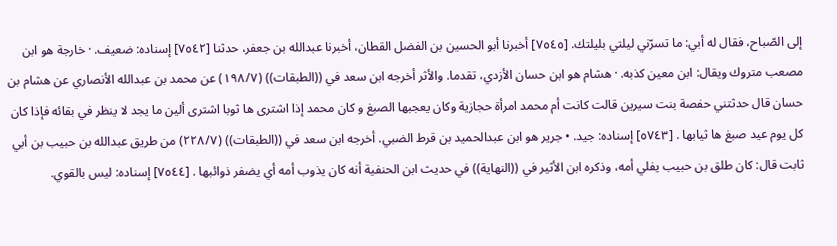إلى الصّباح، فقال له أبي: ما تسرّني ليلتي بلیلتك. [٧٥٤٥] أخبرنا أبو الحسين بن الفضل القطان، أخبرنا عبدالله بن جعفر، حدثنا [٧٥٤٢] إسناده: ضعيف. · خارجة هو ابن مصعب متروك ويقال: ابن معين كذبه. · هشام هو ابن حسان الأزدي، تقدما. والأثر أخرجه ابن سعد في ((الطبقات)) (١٩٨/٧) عن محمد بن عبدالله الأنصاري عن هشام بن حسان قال حدثتني حفصة بنت سيرين قالت كانت أم محمد امرأة حجازية وكان يعجبها الصبغ و کان محمد إذا اشتری ها ثوبا اشتری ألین ما یجد لا ینظر في بقائه فإذا کان کل یوم عيد صبغ ها ثيابها . [٥٧٤٣] إسناده: جید. • جرير هو ابن عبدالحميد بن قرط الضبي. أخرجه ابن سعد في ((الطبقات)) (٢٢٨/٧) من طريق عبدالله بن حبيب بن أبي ثابت قال: كان طلق بن حبيب يفلي أمه، وذكره ابن الأثير في ((النهاية)) في حديث ابن الحنفية أنه كان يذوب أمه أي يضفر ذوائبها . [٧٥٤٤] إسناده: ليس بالقوي.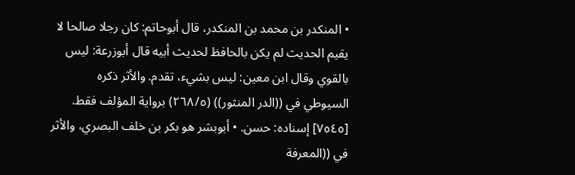• المنكدر بن محمد بن المنكدر، قال أبوحاتم: كان رجلا صالحا لا يقيم الحديث لم يكن بالحافظ لحديث أبيه قال أبوزرعة: ليس بالقوي وقال ابن معين: ليس بشيء، تقدم. والأثر ذكره السيوطي في ((الدر المنثور)) (٢٦٨/٥) برواية المؤلف فقط. [٧٥٤٥] إسناده: حسن. • أبوبشر هو بكر بن خلف البصري، والأثر في ((المعرفة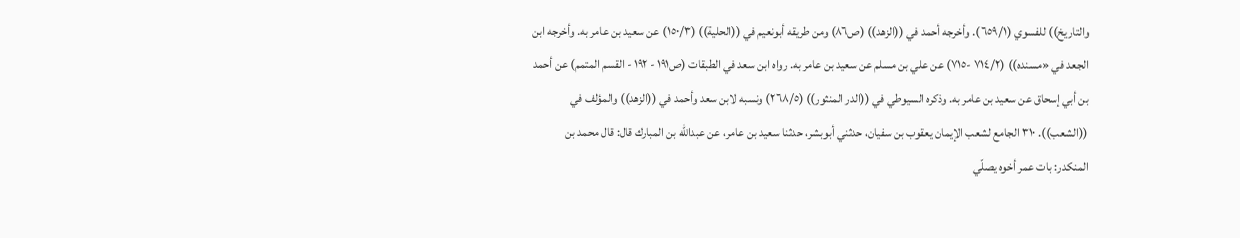والتاريخ)) للفسوي (٦٥٩/١). وأخرجه أحمد في ((الزهد)) (ص٨٦) ومن طريقه أبونعيم في ((الحلية)) (١٥٠/٣) عن سعيد بن عامر به. وأخرجه ابن الجعد في «مسنده)) (٧١٤/٢ -٧١٥) عن علي بن مسلم عن سعيد بن عامر به. رواه ابن سعد في الطبقات (ص١٩١ - ١٩٢ - القسم المتمم) عن أحمد بن أبي إسحاق عن سعيد بن عامر به. وذكره السيوطي في ((الدر المنثور)) (٢٦٨/٥) ونسبه لابن سعد وأحمد في ((الزهد)) والمؤلف في ((الشعب)). ٣١٠ الجامع لشعب الإيمان يعقوب بن سفيان، حدثني أبوبشر، حدثنا سعيد بن عامر، عن عبدالله بن المبارك قال: قال محمد بن المنكدر: بات عمر أخوه يصلّي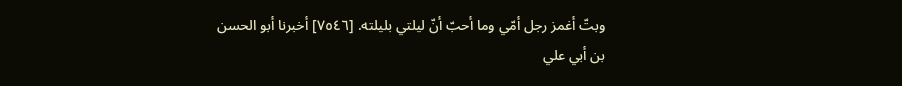وبتّ أغمز رجل أمّي وما أحبّ أنّ لیلتي بلیلته. [٧٥٤٦] أخبرنا أبو الحسن بن أبي علي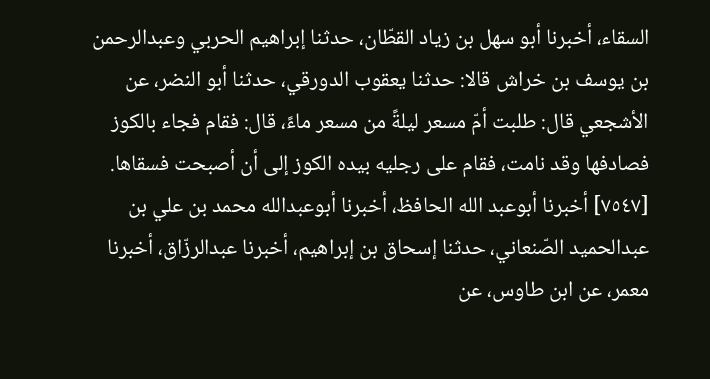السقاء، أخبرنا أبو سهل بن زياد القطّان، حدثنا إبراهيم الحربي وعبدالرحمن بن يوسف بن خراش قالا: حدثنا يعقوب الدورقي، حدثنا أبو النضر، عن الأشجعي قال: طلبت أمّ مسعر ليلةً من مسعر ماءً، قال: فقام فجاء بالكوز فصادفها وقد نامت، فقام على رجليه بيده الكوز إلى أن أصبحت فسقاها. [٧٥٤٧] أخبرنا أبوعبد الله الحافظ، أخبرنا أبوعبدالله محمد بن علي بن عبدالحميد الصّنعاني، حدثنا إسحاق بن إبراهيم، أخبرنا عبدالرزّاق، أخبرنا معمر، عن ابن طاوس، عن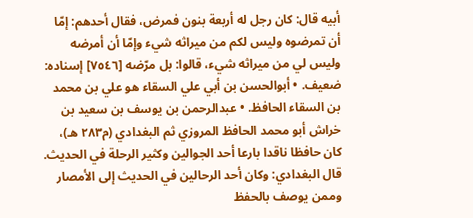أبيه قال: كان رجل له أربعة بنون فمرض، فقال أحدهم: إمّا أن تمرضوه وليس لكم من ميراثه شيء وإمّا أن أمرضه وليس لي من ميراثه شيء، قالوا: بل مرّضه [٧٥٤٦] إسناده: ضعيف. • أبوالحسن بن أبي علي السقاء هو علي بن محمد بن السقاء الحافظ. • عبدالرحمن بن يوسف بن سعيد بن خراش أبو محمد الحافظ المروزي ثم البغدادي (م٢٨٣ هـ)، كان حافظا ناقدا بارعا أحد الجوالين وكثير الرحلة في الحديث. قال البغدادي: وكان أحد الرحالين في الحديث إلى الأمصار وممن يوصف بالحفظ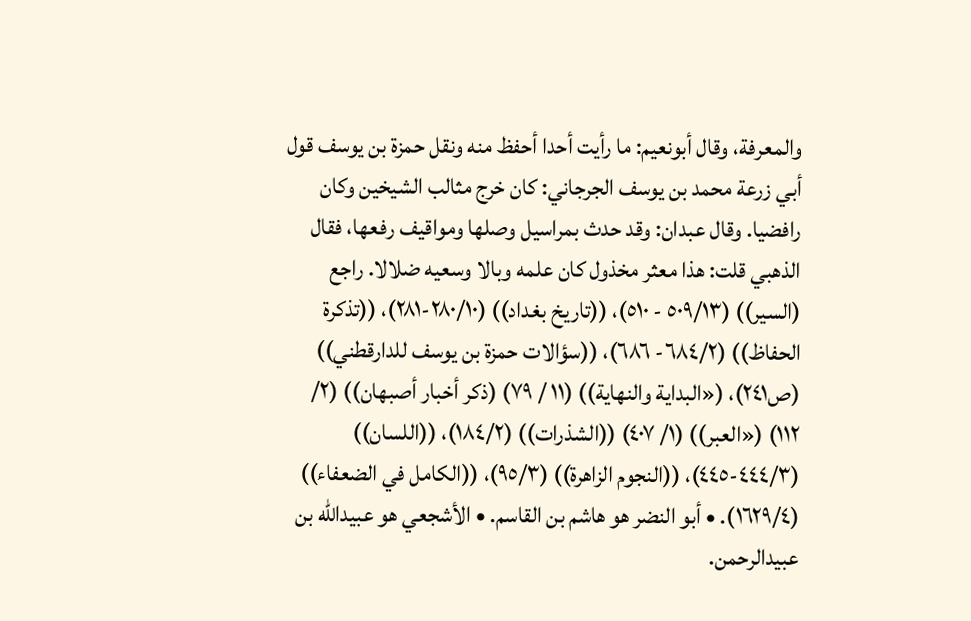والمعرفة، وقال أبونعيم: ما رأيت أحدا أحفظ منه ونقل حمزة بن يوسف قول أبي زرعة محمد بن يوسف الجرجاني: كان خرج مثالب الشيخين وكان رافضيا. وقال عبدان: وقد حدث بمراسيل وصلها ومواقيف رفعها، فقال الذهبي قلت: هذا معثر مخذول كان علمه وبالا وسعيه ضلالا. راجع (السير)) (٥٠٩/١٣ - ٥١٠)، ((تاريخ بغداد)) (٢٨٠/١٠-٢٨١)، ((تذكرة الحفاظ)) (٦٨٤/٢- ٦٨٦)، ((سؤالات حمزة بن يوسف للدارقطني)) (ص٢٤١)، («البداية والنهاية)) (١١ / ٧٩) (ذكر أخبار أصبهان)) (٢/ ١١٢) («العبر)) (١/ ٤٠٧) ((الشذرات)) (١٨٤/٢)، ((اللسان)) (٤٤٤/٣-٤٤٥)، ((النجوم الزاهرة)) (٩٥/٣)، ((الكامل في الضعفاء)) (١٦٢٩/٤). • أبو النضر هو هاشم بن القاسم. • الأشجعي هو عبيدالله بن عبيدالرحمن.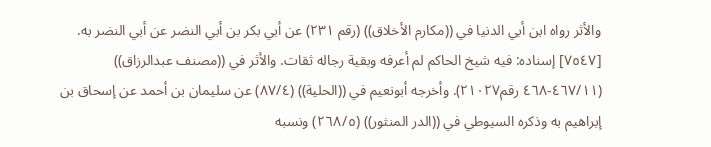والأثر رواه ابن أبي الدنيا في ((مكارم الأخلاق)) (رقم ٢٣١) عن أبي بكر بن أبي النضر عن أبي النضر به. [٧٥٤٧] إسناده: فيه شيخ الحاكم لم أعرفه وبقية رجاله ثقات. والأثر في ((مصنف عبدالرزاق)) (٤٦٧/١١-٤٦٨ رقم٢١٠٢٧). وأخرجه أبونعيم في ((الحلية)) (٨٧/٤) عن سليمان بن أحمد عن إسحاق بن إبراهيم به وذكره السيوطي في ((الدر المنثور)) (٢٦٨/٥) ونسبه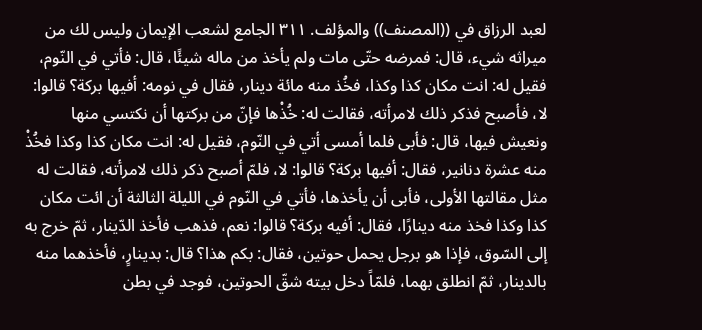لعبد الرزاق في ((المصنف)) والمؤلف. ٣١١ الجامع لشعب الإيمان وليس لك من ميراثه شيء، قال: فمرضه حتّى مات ولم يأخذ من ماله شيئًا، قال: فأتي في النّوم، فقيل له: انت مكان كذا وكذا، فخُذ منه مائة دينار، فقال في نومه: أفيها بركة؟ قالوا: لا، فأصبح فذكر ذلك لامرأته، فقالت له: خُذْها فإنّ من بركتها أن نکتسي منها ونعیش فيها، قال: فأبی فلما أمسى أتي في النّوم، فقيل له: انت مكان كذا وكذا فخُذْ منه عشرة دنانير، فقال: أفيها بركة؟ قالوا: لا، فلمّ أصبح ذكر ذلك لامرأته، فقالت له مثل مقالتها الأولى، فأبى أن يأخذها، فأتي في النّوم في الليلة الثالثة أن ائت مكان كذا وكذا فخذ منه دينارًا، فقال: أفيه بركة؟ قالوا: نعم، فذهب فأخذ الدّينار، ثمّ خرج به إلى السّوق، فإذا هو برجل يحمل حوتين، فقال: بكم هذا؟ قال: بدينارٍ، فأخذهما منه بالدينار، ثمّ انطلق بهما، فلمّاً دخل بيته شقّ الحوتين، فوجد في بطن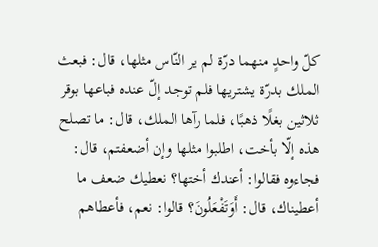كلّ واحدٍ منهما درّة لم ير النّاس مثلها، قال: فبعث الملك بدرّة يشتريها فلم توجد إلّ عنده فباعها بوقر ثلاثين بغلًا ذهبًا، فلما رآها الملك، قال: ما تصلح هذه إلّا بأخت، اطلبوا مثلها وإن أضعفتم، قال: فجاءوه فقالوا: أعندك أختها؟ نعطيك ضعف ما أعطيناك، قال: أَوَتَفْعَلُونَ؟ قالوا: نعم، فأعطاهم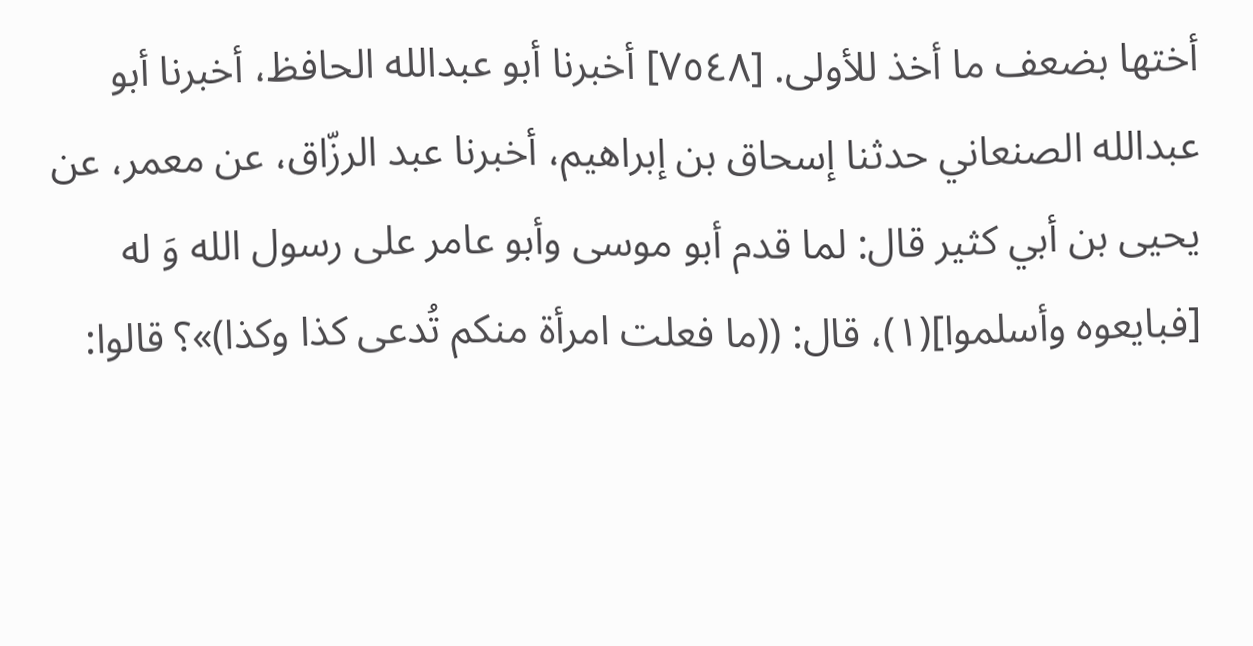أختها بضعف ما أخذ للأولى. [٧٥٤٨] أخبرنا أبو عبدالله الحافظ، أخبرنا أبو عبدالله الصنعاني حدثنا إسحاق بن إبراهیم، أخبرنا عبد الرزّاق، عن معمر، عن یحیی بن أبي کثیر قال: لما قدم أبو موسى وأبو عامر على رسول الله وَ له [فبايعوه وأسلموا](١)، قال: ((ما فعلت امرأة منكم تُدعى كذا وكذا)»؟ قالوا: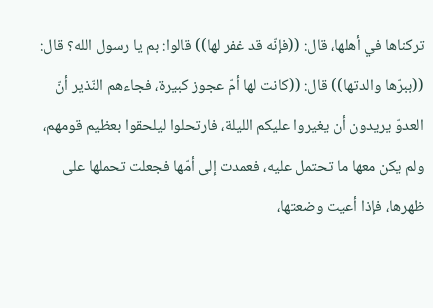تركناها في أهلها، قال: ((فإنّه قد غفر لها)) قالوا: بم يا رسول الله؟ قال: ((ببرّها والدتها)) قال: ((كانت لها أمّ عجوز كبيرة، فجاءهم النّذير أنّ العدوّ يريدون أن يغيروا عليكم الليلة، فارتحلوا ليلحقوا بعظيم قومهم، ولم يكن معها ما تحتمل عليه، فعمدت إلى أمّها فجعلت تحملها على ظهرها، فإذا أعيت وضعتها،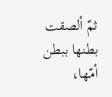ثمّ ألصقت بطنها ببطن أمّها،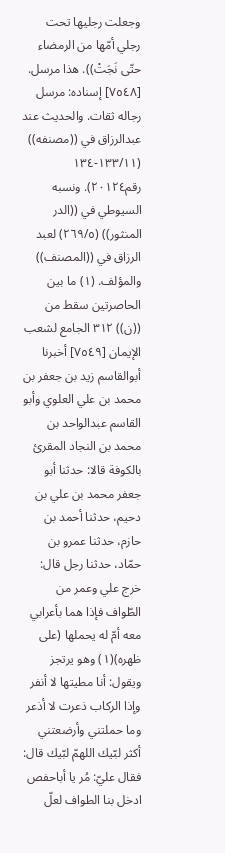وجعلت رجليها تحت رجلي أمّها من الرمضاء حتّى نَجَتْ)). هذا مرسل. [٧٥٤٨] إسناده: مرسل رجاله ثقات. والحديث عند عبدالرزاق في ((مصنفه)) (١٣٣/١١-١٣٤ رقم٢٠١٢٤). ونسبه السيوطي في ((الدر المنثور)) (٢٦٩/٥) لعبد الرزاق في ((المصنف)) والمؤلف. (١) ما بين الحاصرتين سقط من ((ن)) ٣١٢ الجامع لشعب الإيمان [٧٥٤٩] أخبرنا أبوالقاسم زيد بن جعفر بن محمد بن علي العلوي وأبو القاسم عبدالواحد بن محمد بن النجاد المقرئ بالكوفة قالا: حدثنا أبو جعفر محمد بن علي بن دحيم، حدثنا أحمد بن حازم، حدثنا عمرو بن حمّاد، حدثنا رجل قال: خرج علي وعمر من الطّواف فإذا هما بأعرابي معه أمّ له يحملها (على ظهره)(١) وهو يرتجز ويقول: أنا مطيتها لا أنفر وإذا الركاب ذعرت لا أذعر وما حملتني وأرضعتني أكثر لبّيك اللهمّ لبّيك قال: فقال عليّ: مُر يا أباحفص ادخل بنا الطواف لعلّ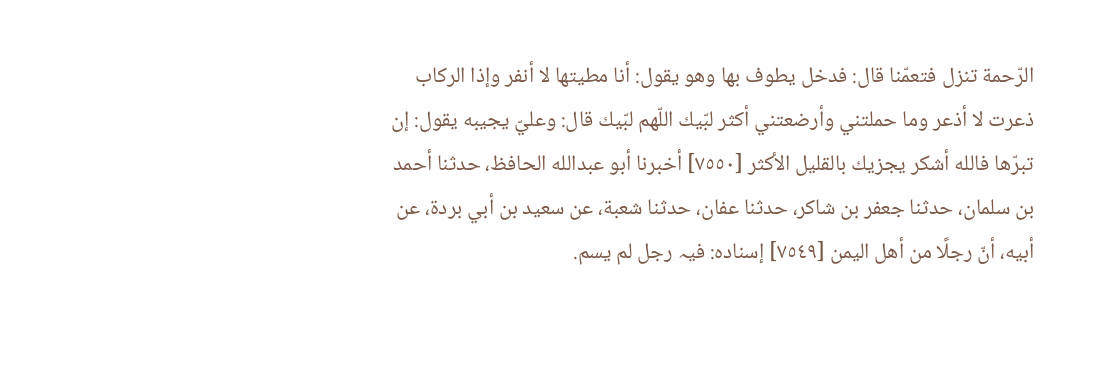الرّحمة تنزل فتعمّنا قال: فدخل يطوف بها وهو يقول: أنا مطيتها لا أنفر وإذا الركاب ذعرت لا أذعر وما حملتني وأرضعتني أكثر لبّيك اللّهم لبّيك قال: وعليّ يجيبه يقول: إن تبرّها فالله أشكر يجزيك بالقليل الأكثر [٧٥٥٠] أخبرنا أبو عبدالله الحافظ، حدثنا أحمد بن سلمان، حدثنا جعفر بن شاكر، حدثنا عفان، حدثنا شعبة، عن سعيد بن أبي بردة، عن أبيه، أنّ رجلًا من أهل اليمن [٧٥٤٩] إسناده: فیہ رجل لم يسم.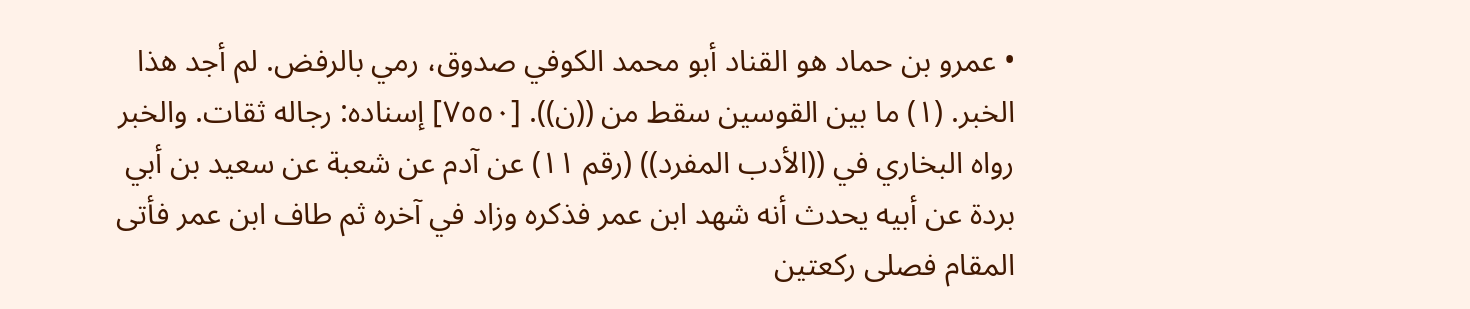• عمرو بن حماد هو القناد أبو محمد الکوفي صدوق، رمي بالرفض. لم أجد هذا الخبر. (١) ما بين القوسين سقط من ((ن)). [٧٥٥٠] إسناده: رجاله ثقات. والخبر رواه البخاري في ((الأدب المفرد)) (رقم ١١) عن آدم عن شعبة عن سعيد بن أبي بردة عن أبیه يحدث أنه شهد ابن عمر فذكره وزاد في آخره ثم طاف ابن عمر فأتى المقام فصلى ركعتين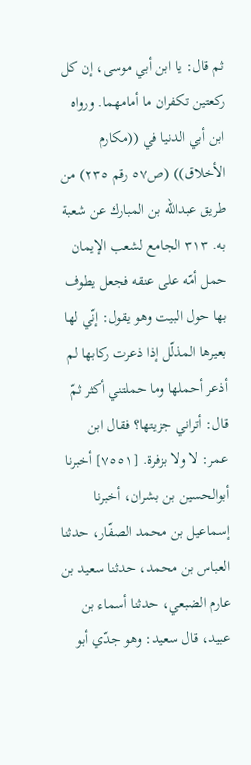ثم قال: يا ابن أبي موسى، إن کل ركعتين تكفران ما أمامهما. ورواه ابن أبي الدنيا في ((مكارم الأخلاق)) (ص٥٧ رقم ٢٣٥) من طريق عبدالله بن المبارك عن شعبة به. ٣١٣ الجامع لشعب الإيمان حمل أمّه على عنقه فجعل يطوف بها حول البيت وهو يقول: إنّي لها بعيرها المذلّل إذا ذعرت ركابها لم أذعر أحملها وما حملتني أكثر ثمّ قال: أتراني جزيتها؟ فقال ابن عمر: لا ولا بزفرة. [٧٥٥١] أخبرنا أبوالحسين بن بشران، أخبرنا إسماعيل بن محمد الصفّار، حدثنا العباس بن محمد، حدثنا سعيد بن عارم الضبعي، حدثنا أسماء بن عبيد، قال سعيد: وهو جدّي أبو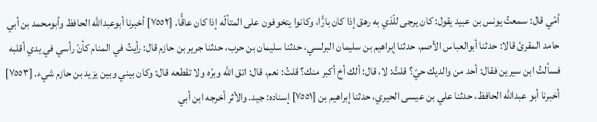أمّي قال: سمعتُ يونس بن عبيد يقول: كان يرجى للّذي به رهق إذا كان بارًّا، وكانوا يتخوفون على المتألّه إذا كان عاقًّا. [٧٥٥٢] أخبرنا أبوعبدالله الحافظ وأبومحمد بن أبي حامد المقرئ قالا: حدثنا أبوالعباس الأصم، حدثنا إبراهيم بن سليمان البرلسي، حدثنا سليمان بن حرب، حدثنا جرير بن حازم قال: رأيتُ في المنام كأنّ رأسي في يدي أقلبه فسألتُ ابن سيرين فقال: أحد من والديك حيّ؟ قلتُ: لا، قال: ألك أخ أكبر منك؟ قلتُ: نعم، قال: اتق الله وبرّه ولا تقطعه قال: وكان بيني وبين يزيد بن حازم شيء. [٧٥٥٣] أخبرنا أبو عبدالله الحافظ، حدثنا علي بن عيسى الحيري، حدثنا إبراهيم بن [٧٥٥١] إسناده: جید. والأثر أخرجه ابن أبي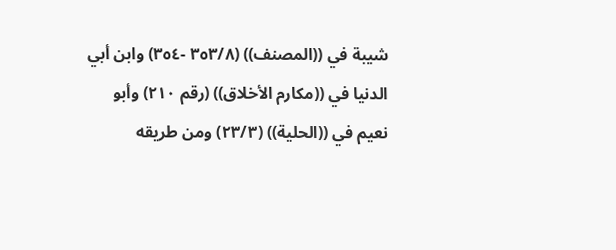شيبة في ((المصنف)) (٣٥٣/٨ -٣٥٤) وابن أبي الدنيا في ((مكارم الأخلاق)) (رقم ٢١٠) وأبو نعيم في ((الحلية)) (٢٣/٣) ومن طريقه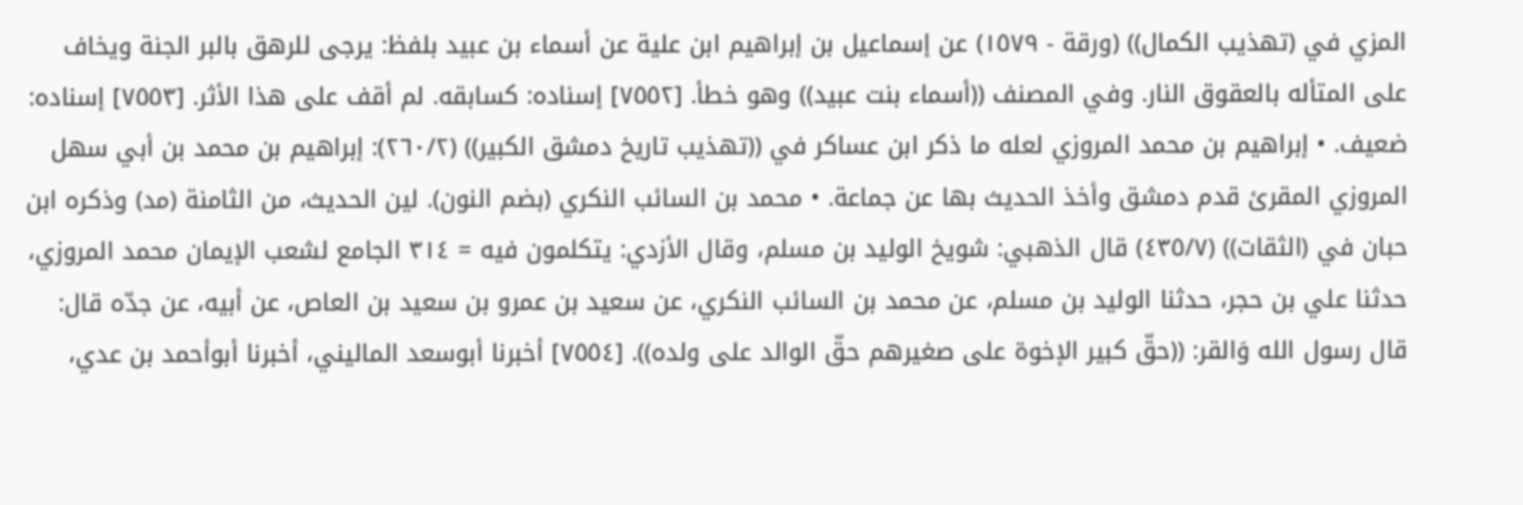المزي في (تهذيب الكمال)) (ورقة - ١٥٧٩) عن إسماعيل بن إبراهيم ابن علية عن أسماء بن عبيد بلفظ: يرجى للرهق بالبر الجنة ويخاف على المتأله بالعقوق النار. وفي المصنف ((أسماء بنت عبيد)) وهو خطأ. [٧٥٥٢] إسناده: كسابقه. لم أقف على هذا الأثر. [٧٥٥٣] إسناده: ضعيف. • إبراهيم بن محمد المروزي لعله ما ذكر ابن عساكر في ((تهذيب تاريخ دمشق الكبير)) (٢٦٠/٢): إبراهيم بن محمد بن أبي سهل المروزي المقرئ قدم دمشق وأخذ الحديث بها عن جماعة. • محمد بن السائب النكري (بضم النون). لين الحديث، من الثامنة (مد) وذكره ابن حبان في (الثقات)) (٤٣٥/٧) قال الذهبي: شويخ الوليد بن مسلم، وقال الأزدي: يتكلمون فيه = ٣١٤ الجامع لشعب الإيمان محمد المروزي، حدثنا علي بن حجر، حدثنا الوليد بن مسلم، عن محمد بن السائب النكري، عن سعيد بن عمرو بن سعيد بن العاص، عن أبيه، عن جدّه قال: قال رسول الله وَالقر: ((حقّ كبير الإخوة على صغيرهم حقّ الوالد على ولده)). [٧٥٥٤] أخبرنا أبوسعد الماليني، أخبرنا أبوأحمد بن عدي،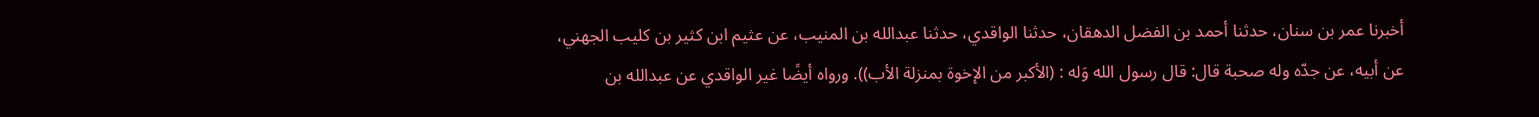أخبرنا عمر بن سنان، حدثنا أحمد بن الفضل الدهقان، حدثنا الواقدي، حدثنا عبدالله بن المنيب، عن عثيم ابن كثير بن كليب الجهني، عن أبيه، عن جدّه وله صحبة قال: قال رسول الله وَله : (الأكبر من الإخوة بمنزلة الأب)). ورواه أيضًا غير الواقدي عن عبدالله بن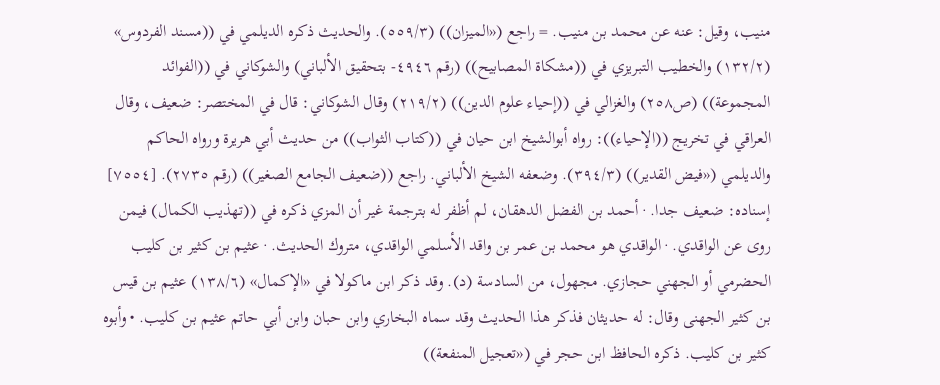منيب، وقيل: عنه عن محمد بن منيب. = راجع («الميزان)) (٥٥٩/٣). والحديث ذكره الديلمي في ((مسند الفردوس» (١٣٢/٢) والخطيب التبريزي في ((مشكاة المصابيح)) (رقم ٤٩٤٦- بتحقيق الألباني) والشوكاني في ((الفوائد المجموعة)) (ص٢٥٨) والغزالي في ((إحياء علوم الدين)) (٢١٩/٢) وقال الشوكاني: قال في المختصر: ضعيف، وقال العراقي في تخريج ((الإحياء)): رواه أبوالشيخ ابن حيان في ((كتاب الثواب)) من حديث أبي هريرة ورواه الحاكم والديلمي («فيض القدير)) (٣٩٤/٣). وضعفه الشيخ الألباني. راجع ((ضعيف الجامع الصغير)) (رقم ٢٧٣٥). [٧٥٥٤] إسناده: ضعيف جدا. · أحمد بن الفضل الدهقان، لم أظفر له بترجمة غير أن المزي ذكره في ((تهذيب الكمال) فیمن روى عن الواقدي. · الواقدي هو محمد بن عمر بن واقد الأسلمي الواقدي، متروك الحديث. · عثيم بن كثير بن كليب الحضرمي أو الجهني حجازي. مجهول، من السادسة (د). وقد ذكر ابن ماکولا في «الإکمال» (١٣٨/٦) عثیم بن قيس بن کثیر الجھنی وقال: له حدیثان فذکر هذا الحدیث وقد سماه البخاري وابن حبان وابن أبي حاتم عثيم بن كليب. • وأبوه كثير بن كليب. ذكره الحافظ ابن حجر في («تعجيل المنفعة))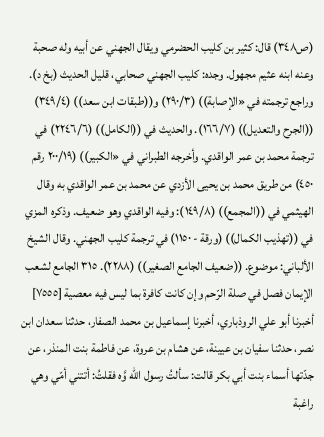(ص٣٤٨) قال: كثير بن کلیب الحضرمي ويقال الجهني عن أبيه وله صحبة وعنه ابنه عثیم مجهول. وجده: کلیب الجهني صحابي، قليل الحديث (بخ د). وراجع ترجمته في «الإصابة)) (٢٩٠/٣) و((طبقات ابن سعد)) (٣٤٩/٤) ((الجرح والتعديل)) (١٦٦/٧). والحديث في ((الكامل)) (٢٢٤٦/٦) في ترجمة محمد بن عمر الواقدي. وأخرجه الطبراني في «الكبير)) (٢٠٠/١٩ رقم ٤٥٠) من طريق محمد بن يحيى الأزدي عن محمد بن عمر الواقدي به وقال الهيثمي في ((المجمع)) (١٤٩/٨): وفيه الواقدي وهو ضعيف. وذكره المزي في ((تهذيب الكمال)) (ورقة - ١١٥٠) في ترجمة كليب الجهني. وقال الشيخ الألباني: موضوع. ((ضعيف الجامع الصغير)) (٢٢٨٨). ٣١٥ الجامع لشعب الإيمان فصل في صلة الرّحم وإن كانت كافرة بما ليس فيه معصية [٧٥٥٥] أخبرنا أبو علي الروذباري، أخبرنا إسماعيل بن محمد الصفار، حدثنا سعدان ابن نصر، حدثنا سفيان بن عيينة، عن هشام بن عروة، عن فاطمة بنت المنذر، عن جدّتها أسماء بنت أبي بكر قالت: سألتُ رسول الله وَّه فقلتُ: أتتني أمّي وهي راغبة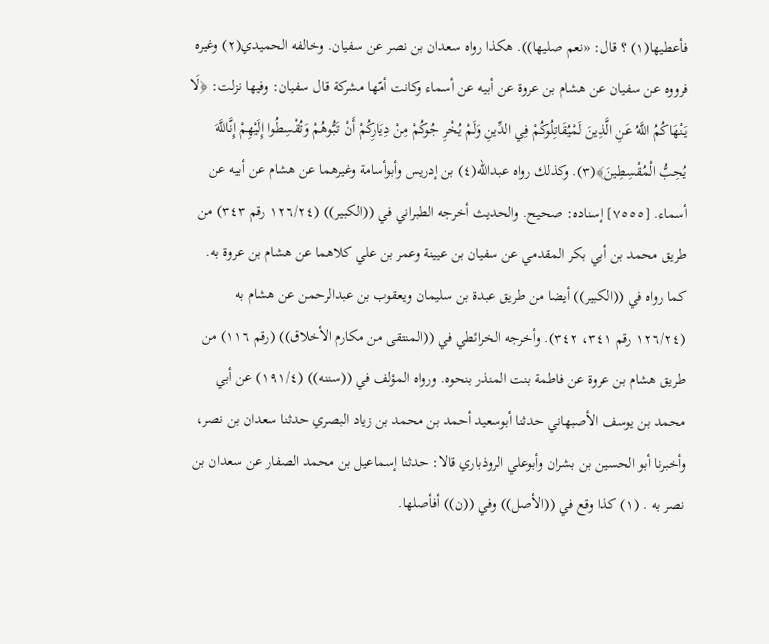فأعطيها(١) ؟ قال: «نعم صلیها)). هكذا رواه سعدان بن نصر عن سفيان. وخالفه الحميدي(٢) وغيره فرووه عن سفيان عن هشام بن عروة عن أبيه عن أسماء وكانت أمّها مشركة قال سفيان: وفيها نزلت: ﴿لَا يَنْهَاكُمُ اللَّهُ عَنِ الَّذِينَ لَمْيُقَاتِلُوكُمْ فِي الدِّينِ وَلَمْ يُخْرِ جُوكُمْ مِنْ دِيَارِكُمْ أَنْ تَبُّوهُمْ وَتُقْسِطُوا إِلَيْهِمْ إِنَّاللَّهَ يُحِبُّ الْمُقْسِطِينَ﴾(٣). وكذلك رواه عبدالله(٤) بن إدريس وأبوأسامة وغيرهما عن هشام عن أبيه عن أسماء. [٧٥٥٥] إسناده: صحيح. والحديث أخرجه الطبراني في ((الكبير)) (١٢٦/٢٤ رقم ٣٤٣) من طريق محمد بن أبي بكر المقدمي عن سفيان بن عيينة وعمر بن علي كلاهما عن هشام بن عروة به. كما رواه في ((الكبير)) أيضا من طريق عبدة بن سليمان ويعقوب بن عبدالرحمن عن هشام به (١٢٦/٢٤ رقم ٣٤١، ٣٤٢). وأخرجه الخرائطي في ((المنتقى من مكارم الأخلاق)) (رقم ١١٦) من طريق هشام بن عروة عن فاطمة بنت المنذر بنحوه. ورواه المؤلف في ((سننه)) (١٩١/٤) عن أبي محمد بن يوسف الأصبهاني حدثنا أبوسعيد أحمد بن محمد بن زياد البصري حدثنا سعدان بن نصر، وأخبرنا أبو الحسين بن بشران وأبوعلي الروذباري قالا: حدثنا إسماعيل بن محمد الصفار عن سعدان بن نصر به . (١) كذا وقع في ((الأصل)) وفي ((ن)) أفأصلها.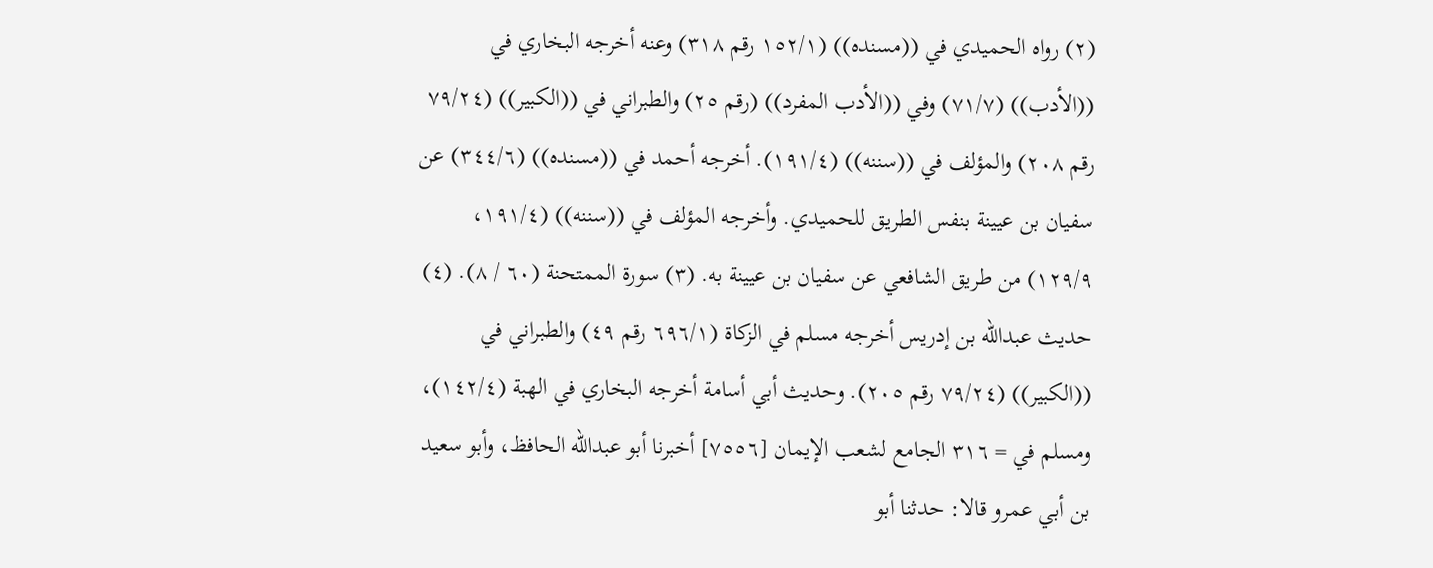(٢) رواه الحميدي في ((مسنده)) (١٥٢/١ رقم ٣١٨) وعنه أخرجه البخاري في ((الأدب)) (٧١/٧) وفي ((الأدب المفرد)) (رقم ٢٥) والطبراني في ((الكبير)) (٧٩/٢٤ رقم ٢٠٨) والمؤلف في ((سننه)) (١٩١/٤). أخرجه أحمد في ((مسنده)) (٣٤٤/٦) عن سفيان بن عيينة بنفس الطريق للحميدي. وأخرجه المؤلف في ((سننه)) (١٩١/٤، ١٢٩/٩) من طريق الشافعي عن سفيان بن عيينة به. (٣) سورة الممتحنة (٦٠ / ٨). (٤) حديث عبدالله بن إدريس أخرجه مسلم في الزكاة (٦٩٦/١ رقم ٤٩) والطبراني في ((الكبير)) (٧٩/٢٤ رقم ٢٠٥). وحديث أبي أسامة أخرجه البخاري في الهبة (١٤٢/٤)، ومسلم في = ٣١٦ الجامع لشعب الإيمان [٧٥٥٦] أخبرنا أبو عبدالله الحافظ، وأبو سعيد بن أبي عمرو قالا: حدثنا أبو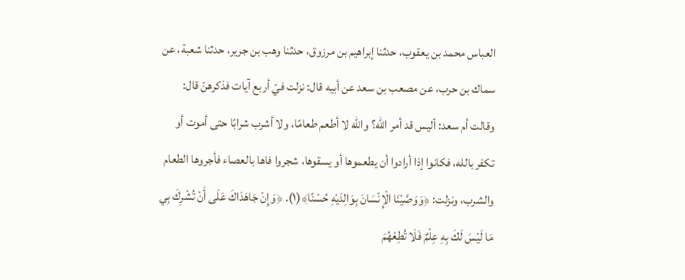العباس محمد بن يعقوب، حدثنا إبراهيم بن مرزوق، حدثنا وهب بن جرير، حدثنا شعبة، عن سماك بن حرب، عن مصعب بن سعد عن أبيه قال: نزلت فيّ أربع آيات فذكرهنّ قال: وقالت أم سعد: أليس قد أمر الله؟ والله لا أطعم طعامًا، ولا أشرب شرابًا حتى أموت أو تكفر بالله، فكانوا إذا أرادوا أن يطعموها أو يسقوها، شجروا فاها بالعصاء فأجروها الطعام والشرب، ونزلت: ﴿وَوَصَّيْنَا الْإِنْسَانَ بِوَالِدَيْهِ حُسْنًا﴾(١). ﴿وَإِنْ جَاهَدَاكَ عَلَى أَنْ تُشْرِكَ بِي مَا لَيْسَ لَكَ بِهِ عِلْمٌ فَلَا تُطِعْهُمَ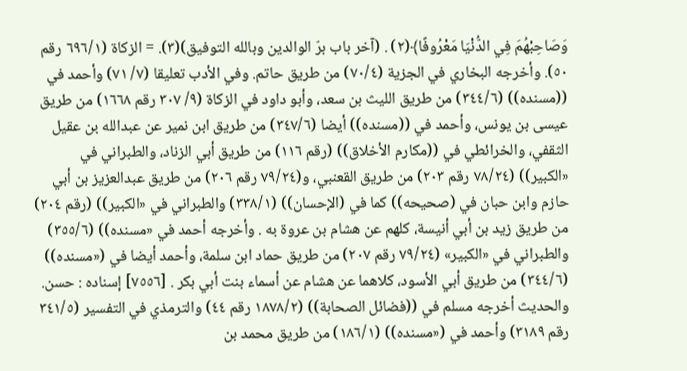وَصَاحِبْهُمَ فِي الدُّنْيَا مَعْرُوفًا﴾(٢) . (آخر باب برّ الوالدين وبالله التوفيق)(٣). = الزكاة (٦٩٦/١ رقم ٥٠). وأخرجه البخاري في الجزية (٧٠/٤) من طريق حاتم. وفي الأدب تعليقا (٧/ ٧١) وأحمد في ((مسنده)) (٣٤٤/٦) من طريق الليث بن سعد، وأبو داود في الزكاة (٩/ ٣٠٧ رقم ١٦٦٨) من طريق عيسى بن يونس، وأحمد في ((مسنده)) أيضا (٣٤٧/٦) من طريق ابن نمير عن عبدالله بن عقيل الثقفي، والخرائطي في ((مكارم الأخلاق)) (رقم ١١٦) من طريق أبي الزناد، والطبراني في «الكبير)) (٧٨/٢٤ رقم ٢٠٣) من طريق القعنبي، و(٧٩/٢٤ رقم ٢٠٦) من طريق عبدالعزيز بن أبي حازم وابن حبان في (صحيحه)) كما في (الإحسان)) (٣٣٨/١) والطبراني في «الكبير)) (رقم ٢٠٤) من طريق زيد بن أبي أنيسة، كلهم عن هشام بن عروة به . وأخرجه أحمد في «مسنده)) (٣٥٥/٦) والطبراني في «الكبير» (٧٩/٢٤ رقم ٢٠٧) من طريق حماد ابن سلمة، وأحمد أيضا في («مسنده)) (٣٤٤/٦) من طريق أبي الأسود، كلاهما عن هشام عن أسماء بنت أبي بكر . [٧٥٥٦] إسناده : حسن. والحديث أخرجه مسلم في ((فضائل الصحابة)) (١٨٧٨/٢ رقم ٤٤) والترمذي في التفسير (٣٤١/٥ رقم ٣١٨٩) وأحمد في («مسنده)) (١٨٦/١) من طريق محمد بن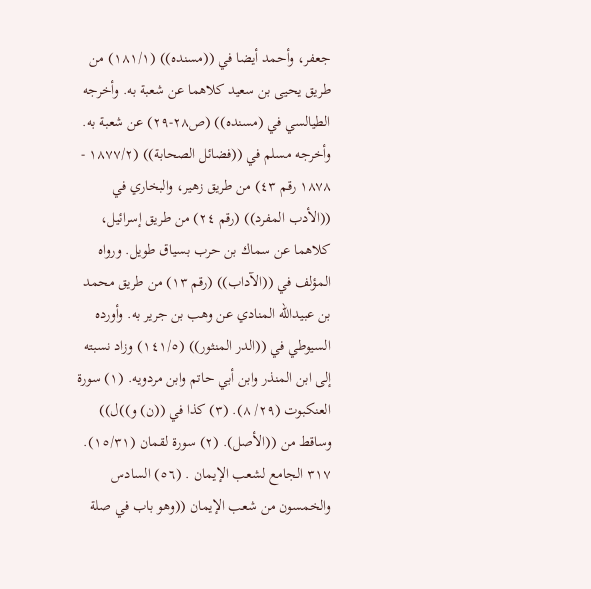جعفر، وأحمد أيضا في ((مسنده)) (١٨١/١) من طريق يحيى بن سعيد كلاهما عن شعبة به. وأخرجه الطيالسي في (مسنده)) (ص٢٨-٢٩) عن شعبة به. وأخرجه مسلم في ((فضائل الصحابة)) (١٨٧٧/٢ - ١٨٧٨ رقم ٤٣) من طريق زهير، والبخاري في ((الأدب المفرد)) (رقم ٢٤) من طريق إسرائيل، كلاهما عن سماك بن حرب بسياق طويل. ورواه المؤلف في ((الآداب)) (رقم ١٣) من طريق محمد بن عبيدالله المنادي عن وهب بن جرير به. وأورده السيوطي في ((الدر المنثور)) (١٤١/٥) وزاد نسبته إلى ابن المنذر وابن أبي حاتم وابن مردويه. (١) سورة العنكبوت (٢٩/ ٨). (٣) كذا في ((ن) و))ل)) وساقط من ((الأصل). (٢) سورة لقمان (١٥/٣١). ٣١٧ الجامع لشعب الإيمان . (٥٦) السادس والخمسون من شعب الإيمان ((وهو باب في صلة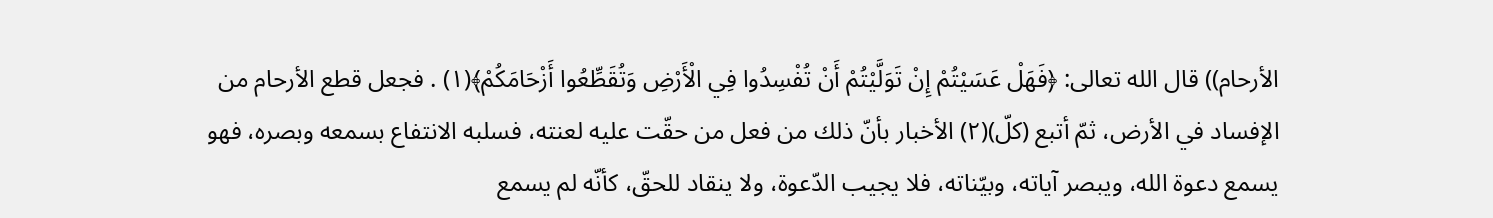الأرحام)) قال الله تعالى: ﴿فَهَلْ عَسَيْتُمْ إِنْ تَوَلَّيْتُمْ أَنْ تُفْسِدُوا فِي الْأَرْضِ وَتُقَطِّعُوا أَزْحَامَكُمْ﴾(١) . فجعل قطع الأرحام من الإفساد في الأرض، ثمّ أتبع (كلّ)(٢) الأخبار بأنّ ذلك من فعل من حقّت عليه لعنته، فسلبه الانتفاع بسمعه وبصره، فهو يسمع دعوة الله، ويبصر آياته، وبيّناته، فلا يجيب الدّعوة، ولا ينقاد للحقّ، كأنّه لم يسمع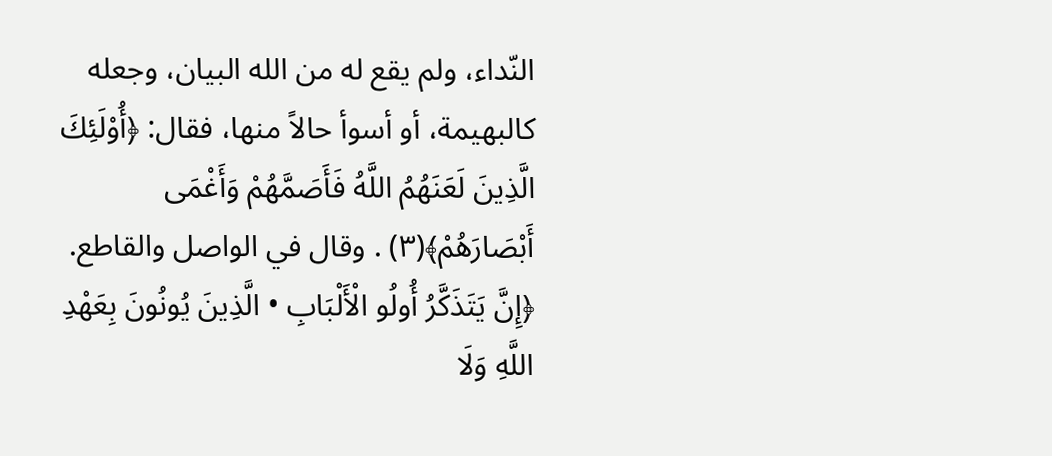النّداء، ولم يقع له من الله البيان، وجعله كالبهيمة، أو أسوأ حالاً منها، فقال: ﴿أُوْلَئِكَ الَّذِينَ لَعَنَهُمُ اللَّهُ فَأَصَمَّهُمْ وَأَغْمَى أَبْصَارَهُمْ﴾(٣) . وقال في الواصل والقاطع. ﴿إِنَّ يَتَذَكَّرُ أُولُو الْأَلْبَابِ • الَّذِينَ يُونُونَ بِعَهْدِ اللَّهِ وَلَا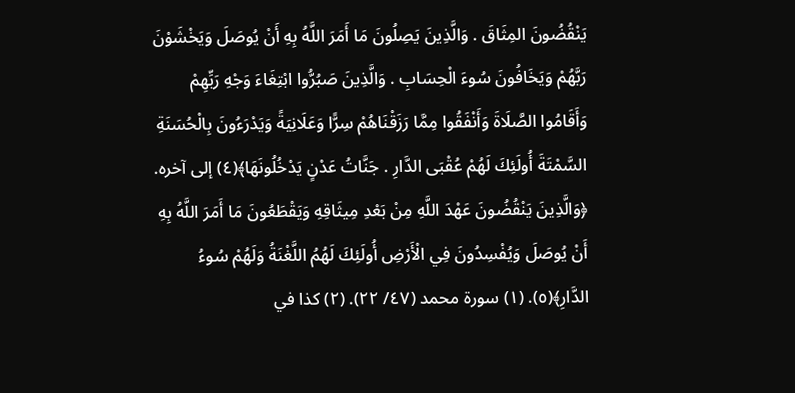يَنْقُضُونَ المِثَاقَ . وَالَّذِينَ يَصِلُونَ مَا أَمَرَ اللَّهُ بِهِ أَنْ يُوصَلَ وَيَخْشَوْنَ رَبَّهُمْ وَيَخَافُونَ سُوءَ الْحِسَابِ . وَالَّذِينَ صَبُرُّوا ابْتِغَاءَ وَجْهِ رَبِّهِمْ وَأَقَامُوا الصَّلَاةَ وَأَنْفَقُوا مِمَّا رَزَقْنَاهُمْ سِرًّا وَعَلَانِيَةً وَيَدْرَءُونَ بِالْحُسَنَةِ السَّمْتَةَ أُولَئِكَ لَهُمْ عُقْبَى الدَّارِ . جَنَّاتُ عَدْنٍ يَدْخُلُونَهَا﴾(٤) إلى آخره. ﴿وَالَّذِينَ يَنْقُضُونَ عَهْدَ اللَّهِ مِنْ بَعْدِ مِيثَاقِهِ وَيَقْطَعُونَ مَا أَمَرَ اللَّهُ بِهِ أَنْ يُوصَلَ وَيُفْسِدُونَ فِي الْأَرْضِ أُولَئِكَ لَهُمُ اللَّغْنَةُ وَلَهُمْ سُوءُ الدَّارِ﴾(٥). (١) سورة محمد (٤٧/ ٢٢). (٢) كذا في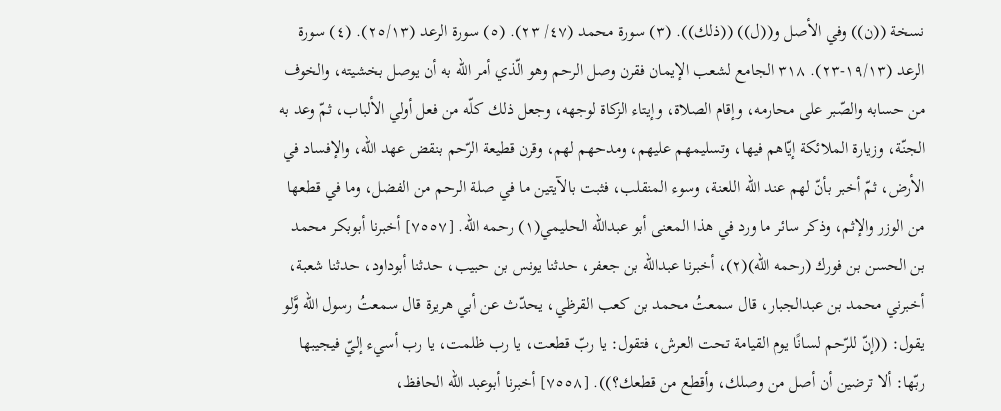نسخة ((ن)) وفي الأصل و((ل)) ((ذلك)). (٣) سورة محمد (٤٧/ ٢٣). (٥) سورة الرعد (٢٥/١٣). (٤) سورة الرعد (١٩/١٣-٢٣). ٣١٨ الجامع لشعب الإيمان فقرن وصل الرحم وهو الّذي أمر الله به أن يوصل بخشيته، والخوف من حسابه والصّبر على محارمه، وإقام الصلاة، وإيتاء الزكاة لوجهه، وجعل ذلك كلّه من فعل أولي الألباب، ثمّ وعد به الجنّة، وزيارة الملائكة إيّاهم فيها، وتسليمهم عليهم، ومدحهم لهم، وقرن قطيعة الرّحم بنقض عهد الله، والإفساد في الأرض، ثمّ أخبر بأنّ لهم عند الله اللعنة، وسوء المنقلب، فثبت بالآيتين ما في صلة الرحم من الفضل، وما في قطعها من الوزر والإثم، وذكر سائر ما ورد في هذا المعنى أبو عبدالله الحليمي(١) رحمه الله. [٧٥٥٧] أخبرنا أبوبكر محمد بن الحسن بن فورك (رحمه الله)(٢)، أخبرنا عبدالله بن جعفر، حدثنا يونس بن حبيب، حدثنا أبوداود، حدثنا شعبة، أخبرني محمد بن عبدالجبار، قال سمعتُ محمد بن كعب القرظي، يحدّث عن أبي هريرة قال سمعتُ رسول الله وَّلو يقول: ((إنّ للرّحم لسانًا يوم القيامة تحت العرش، فتقول: يا ربّ قطعت، يا رب ظلمت، يا رب أسيء إليّ فيجيبها ربّها: ألا ترضين أن أصل من وصلك، وأقطع من قطعك؟)). [٧٥٥٨] أخبرنا أبوعبد الله الحافظ،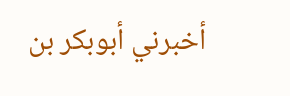أخبرني أبوبكر بن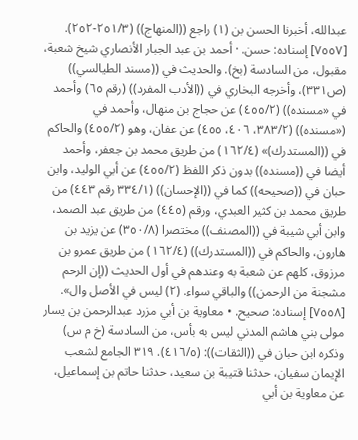عبدالله، أخبرنا الحسن بن (١) راجع ((المنهاج)) (٢٥١/٣-٢٥٢). [٧٥٥٧] إسناده: حسن. · أحمد بن عبد الجبار الأنصاري شيخ شعبة، مقبول، من السادسة (بخ). والحديث في ((مسند الطيالسي)) (ص٣٣١)، وأخرجه البخاري في ((الأدب المفرد)) (رقم ٦٥) وأحمد في «مسنده)) (٤٥٥/٢) عن حجاج بن منهال، وأحمد في («مسنده)) (٣٨٣/٢، ٤٠٦، ٤٥٥) عن عفان، وهو (٤٥٥/٢) والحاكم في ((المستدرك)» (١٦٢/٤) من طريق محمد بن جعفر، وأحمد أيضا في ((مسنده)) بدون ذكر اللفظ (٤٥٥/٢) عن أبي الوليد، وابن حبان في ((صحيحه)) كما في ((الإحسان)) (٣٣٤/١ رقم ٤٤٣) من طريق محمد بن كثير العبدي، ورقم (٤٤٥) من طريق عبد الصمد، وابن أبي شيبة في ((المصنف)) مختصرا (٣٥٠/٨) عن يزيد بن هارون، والحاكم في ((المستدرك)) (١٦٢/٤) من طريق عمرو بن مرزوق، كلهم عن شعبة به وعندهم في أول الحديث ((إن الرحم مشجنة من الرحمن)) والباقي سواء. (٢) ليس في الأصل وال». [٧٥٥٨] إسناده: صحيح. • معاوية بن أبي مزرد عبدالرحمن بن يسار مولى بني هاشم المدني ليس به بأس، من السادسة (خ م س) وذكره ابن حبان في ((الثقات)): (٤١٦/٥). ٣١٩ الجامع لشعب الإيمان سفيان، حدثنا قتيبة بن سعيد، حدثنا حاتم بن إسماعيل، عن معاوية بن أبي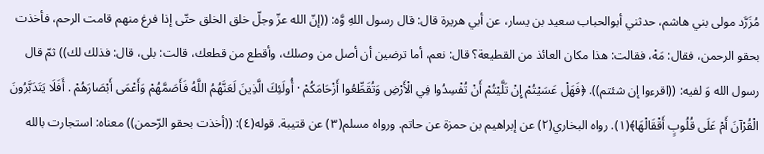مُزَرَّد مولى بني هاشم، حدثني أبوالحباب سعيد بن يسار، عن أبي هريرة قال: قال رسول اللهِ وَّه: ((إنّ الله عزّ وجلّ خلق الخلق حتّى إذا فرغ منهم قامت الرحم، فأخذت بحقو الرحمن، فقال: مَهْ، فقالت: هذا مكان العائذ من القطيعة؟ قال: نعم، أما ترضين أن أصل من وصلك، وأقطع من قطعك، قالت: بلى، قال: فذلك لك)) ثمّ قال رسول الله وَ لفيه: ((اقرءوا إن شئتم)). ﴿فَهَلْ عَسَيْتُمْ إِنْ تَلَّيْتُمْ أَنْ تُفْسِدُوا فِي الْأَرْضِ وَتُقَطِّعُوا أَزْحَامَكُمْ · أُولَئِكَ الَّذِينَ لَعَنَّهُمُ اللَّهُ فَأَصَمَّهُمْ وَأَعْمَى أَبْصَارَهُمْ . أَفَلَا يَتَدَبَّرُونَ الْقُرْآنَ أَمْ عَلَى قُلُوبٍ أَقْقَالْهَا﴾(١). رواه البخاري(٢) عن إبراهيم بن حمزة عن حاتم. ورواه مسلم(٣) عن قتيبة. قوله(٤): ((أخذت بحقو الرّحمن)) معناه: استجارت بالله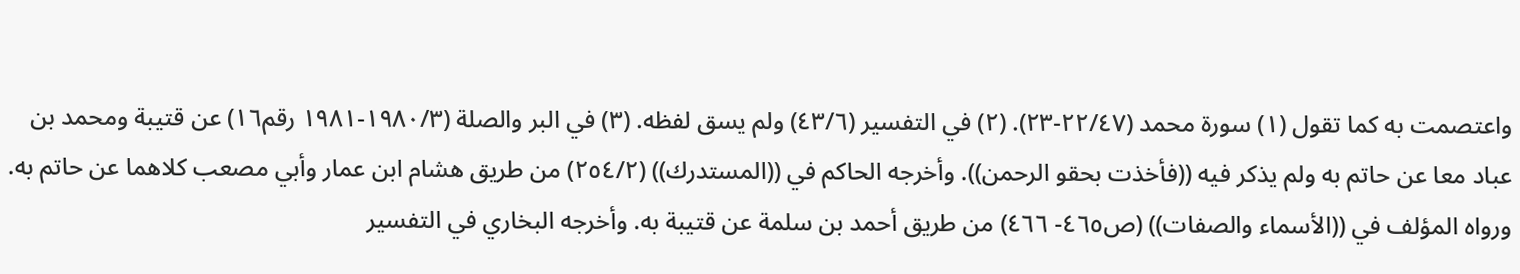واعتصمت به كما تقول (١) سورة محمد (٢٢/٤٧-٢٣). (٢) في التفسير (٤٣/٦) ولم يسق لفظه. (٣) في البر والصلة (١٩٨٠/٣-١٩٨١ رقم١٦) عن قتيبة ومحمد بن عباد معا عن حاتم به ولم يذكر فيه ((فأخذت بحقو الرحمن)). وأخرجه الحاكم في ((المستدرك)) (٢٥٤/٢) من طريق هشام ابن عمار وأبي مصعب كلاهما عن حاتم به. ورواه المؤلف في ((الأسماء والصفات)) (ص٤٦٥- ٤٦٦) من طريق أحمد بن سلمة عن قتيبة به. وأخرجه البخاري في التفسير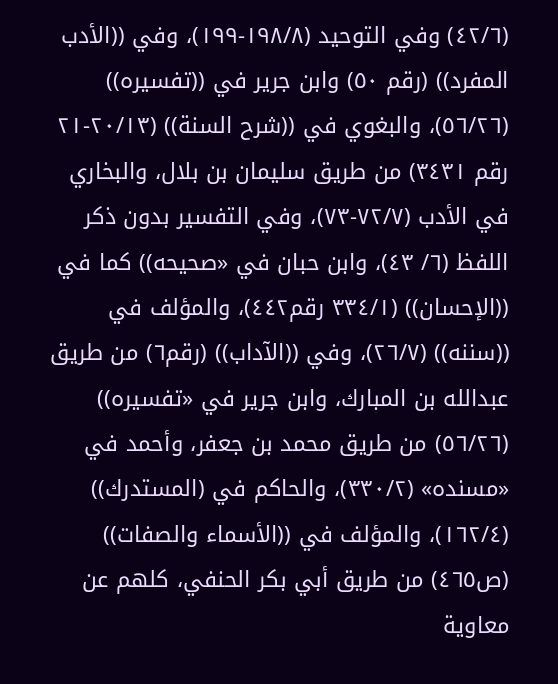(٤٢/٦) وفي التوحيد (١٩٨/٨-١٩٩)، وفي ((الأدب المفرد)) (رقم ٥٠) وابن جرير في ((تفسيره)) (٥٦/٢٦)، والبغوي في ((شرح السنة)) (٢٠/١٣-٢١ رقم ٣٤٣١) من طريق سليمان بن بلال، والبخاري في الأدب (٧٢/٧-٧٣)، وفي التفسير بدون ذکر اللفظ (٦/ ٤٣)، وابن حبان في «صحيحه)) کما في ((الإحسان)) (٣٣٤/١ رقم٤٤٢)، والمؤلف في ((سننه)) (٢٦/٧)، وفي ((الآداب)) (رقم٦) من طريق عبدالله بن المبارك، وابن جرير في «تفسيره)) (٥٦/٢٦) من طريق محمد بن جعفر، وأحمد في «مسنده» (٣٣٠/٢)، والحاكم في (المستدرك)) (١٦٢/٤)، والمؤلف في ((الأسماء والصفات)) (ص٤٦٥) من طريق أبي بكر الحنفي، كلهم عن معاوية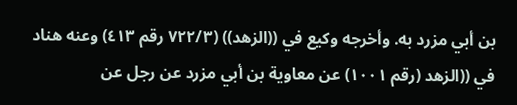بن أبي مزرد به. وأخرجه وكيع في ((الزهد)) (٧٢٢/٣ رقم ٤١٣) وعنه هناد في ((الزهد (رقم ١٠٠١) عن معاوية بن أبي مزرد عن رجل عن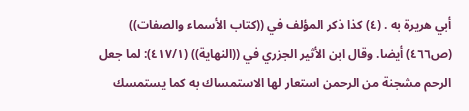أبي هريرة به . (٤) كذا ذكر المؤلف في ((كتاب الأسماء والصفات)) (ص٤٦٦) أيضا. وقال ابن الأثير الجزري في ((النهاية)) (٤١٧/١): لما جعل الرحم مشجنة من الرحمن استعار لها الاستمساك به كما يستمسك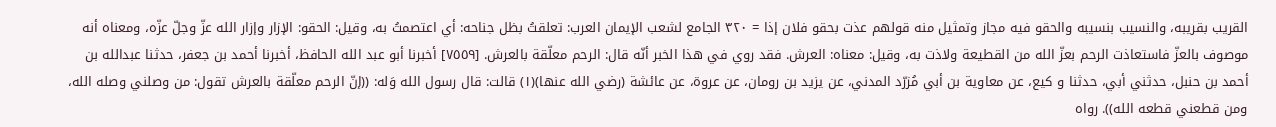القريب بقريبه، والنسيب بنسيبه والحقو فيه مجاز وتمثيل منه قولهم عذت بحقو فلان إذا = ٣٢٠ الجامع لشعب الإيمان العرب: تعلقتُ بظل جناحه: أي اعتصمتُ به، وقيل: الحقو: الإزار وإزار الله عزّ وجلّ عزّه، ومعناه أنه موصوف بالعزّ فاستعاذت الرحم بعزّ الله من القطيعة ولاذت به، وقيل: معناه: العرش. فقد روي في هذا الخبر أنّه قال: الرحم معلّقة بالعرش. [٧٥٥٩] أخبرنا أبو عبد الله الحافظ، أخبرنا أحمد بن جعفر، حدثنا عبدالله بن أحمد بن حنبل، حدثني أبي، حدثنا و کیع، عن معاوية بن أبي مُزرّد المدني، عن يزيد بن رومان، عن عروة، عن عائشة (رضي الله عنها)(١) قالت: قال رسول الله وَله: ((إنّ الرحم معلّقة بالعرش تقول: من وصلني وصله الله، ومن قطعني قطعه الله)). رواه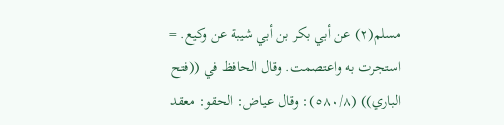مسلم(٢) عن أبي بكر بن أبي شيبة عن وكيع. = استجرت به واعتصمت. وقال الحافظ في ((فتح الباري)) (٥٨٠/٨): وقال عياض: الحقو: معقد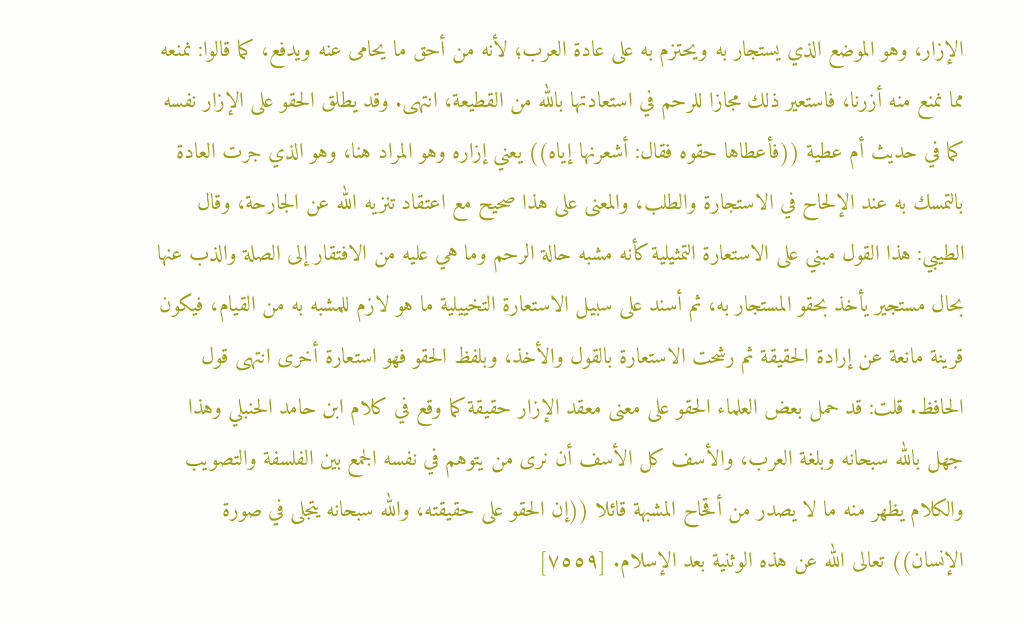الإزار، وهو الموضع الذي يستجار به ويحتزم به على عادة العرب؛ لأنه من أحق ما يحامى عنه ويدفع، کما قالوا: نمنعه مما نمنع منه أزرنا، فاستعیر ذلك مجازا للرحم في استعادتها بالله من القطيعة، انتهى. وقد يطلق الحقو على الإزار نفسه كما في حديث أم عطية ((فأعطاها حقوه فقال: أشعرنها إياه)) يعني إزاره وهو المراد هنا، وهو الذي جرت العادة بالتمسك به عند الإلحاح في الاستجارة والطلب، والمعنى على هذا صحيح مع اعتقاد تنزيه الله عن الجارحة، وقال الطيبي: هذا القول مبني على الاستعارة التمثيلية كأنه مشبه حالة الرحم وما هي عليه من الافتقار إلى الصلة والذب عنها بحال مستجير يأخذ بحقو المستجار به، ثم أسند على سبيل الاستعارة التخييلية ما هو لازم للمشبه به من القيام، فيكون قرينة مانعة عن إرادة الحقيقة ثم رشحت الاستعارة بالقول والأخذ، وبلفظ الحقو فهو استعارة أخرى انتهى قول الحافظ. قلت: قد حمل بعض العلماء الحقو على معنى معقد الإزار حقیقة کما وقع في كلام ابن حامد الحنبلي وهذا جهل بالله سبحانه وبلغة العرب، والأسف كل الأسف أن نرى من يتوهم في نفسه الجمع بين الفلسفة والتصويب والكلام يظهر منه ما لا يصدر من أقحاح المشبهة قائلا ((إن الحقو على حقيقته، والله سبحانه يتجلى في صورة الإنسان)) تعالى الله عن هذه الوثنية بعد الإسلام. [٧٥٥٩]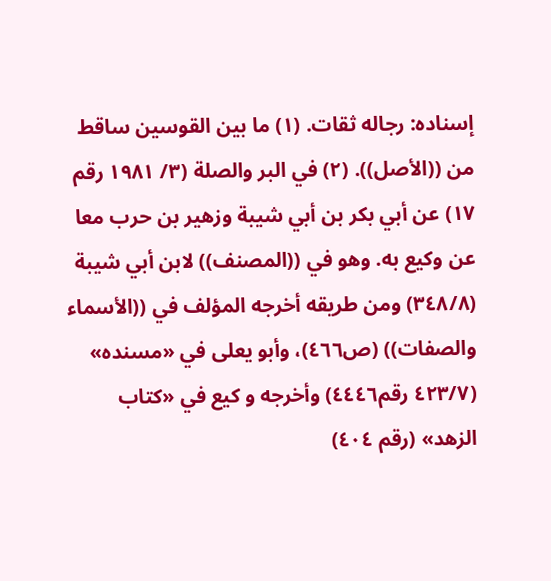إسناده: رجاله ثقات. (١) ما بين القوسين ساقط من ((الأصل)). (٢) في البر والصلة (٣/ ١٩٨١ رقم ١٧) عن أبي بكر بن أبي شيبة وزهير بن حرب معا عن وكيع به. وهو في ((المصنف)) لابن أبي شيبة (٣٤٨/٨) ومن طريقه أخرجه المؤلف في ((الأسماء والصفات)) (ص٤٦٦)، وأبو يعلى في «مسنده» (٤٢٣/٧ رقم٤٤٤٦) وأخرجه و کیع في «كتاب الزهد» (رقم ٤٠٤)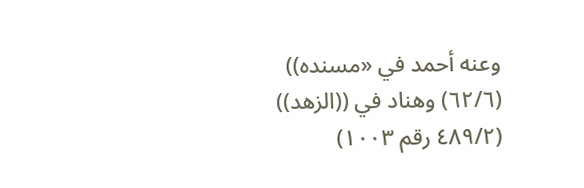وعنه أحمد في «مسنده)) (٦٢/٦) وهناد في ((الزهد)) (٤٨٩/٢ رقم ١٠٠٣)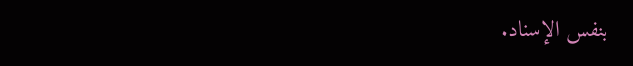بنفس الإسناد.